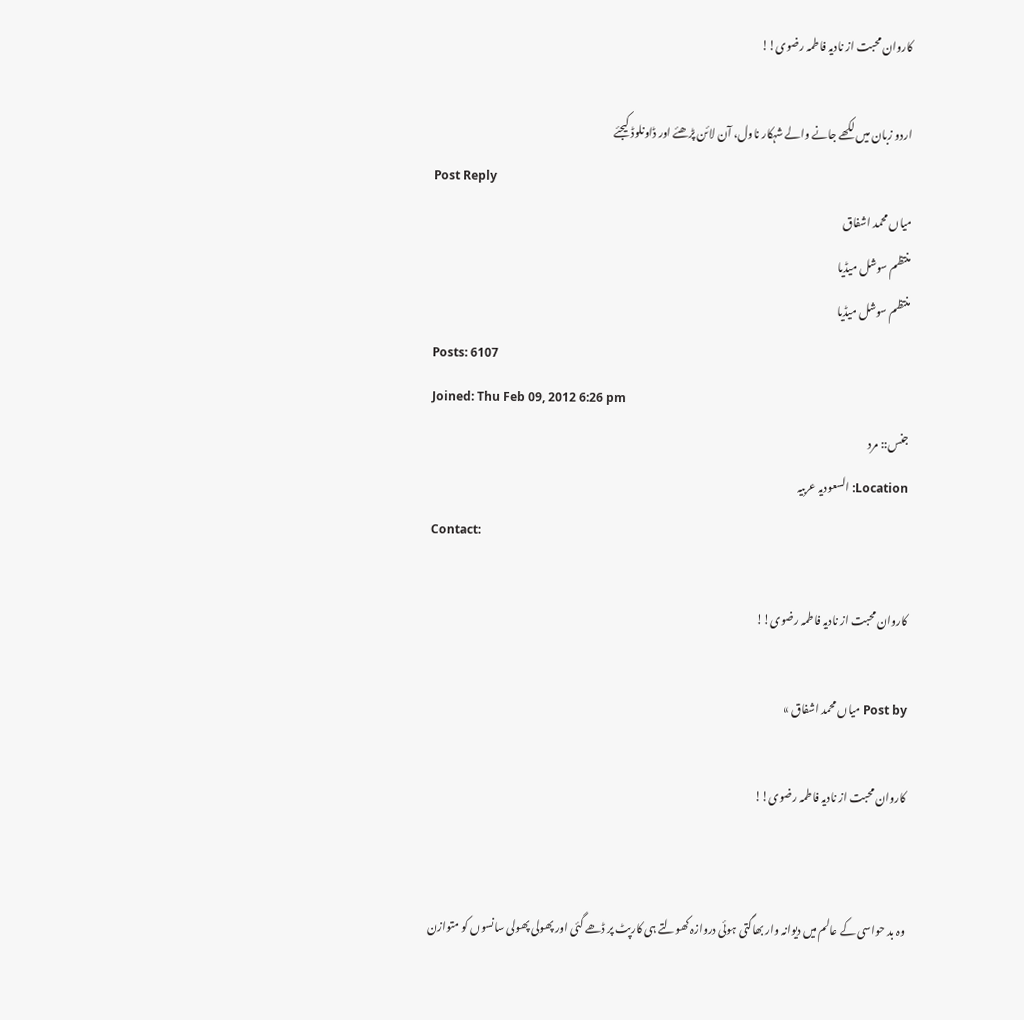کاروان محبت از نادیہ فاطمہ رضوی!!

اردو زبان میں لکھے جانے والے شہکار ناول، آن لائن پڑھئے اور ڈاونلوڈ کیجئے
Post Reply
میاں محمد اشفاق
منتظم سوشل میڈیا
منتظم سوشل میڈیا
Posts: 6107
Joined: Thu Feb 09, 2012 6:26 pm
جنس:: مرد
Location: السعودیہ عربیہ
Contact:

کاروان محبت از نادیہ فاطمہ رضوی!!

Post by میاں محمد اشفاق »

کاروان محبت از نادیہ فاطمہ رضوی!!


وہ بد حواسی کے عالم میں دیوانہ وار بھاگتی ہوئی دروازہ کھولتے ہی کارپٹ پر ڈھے گئی اور پھولی پھولی سانسوں کو متوازن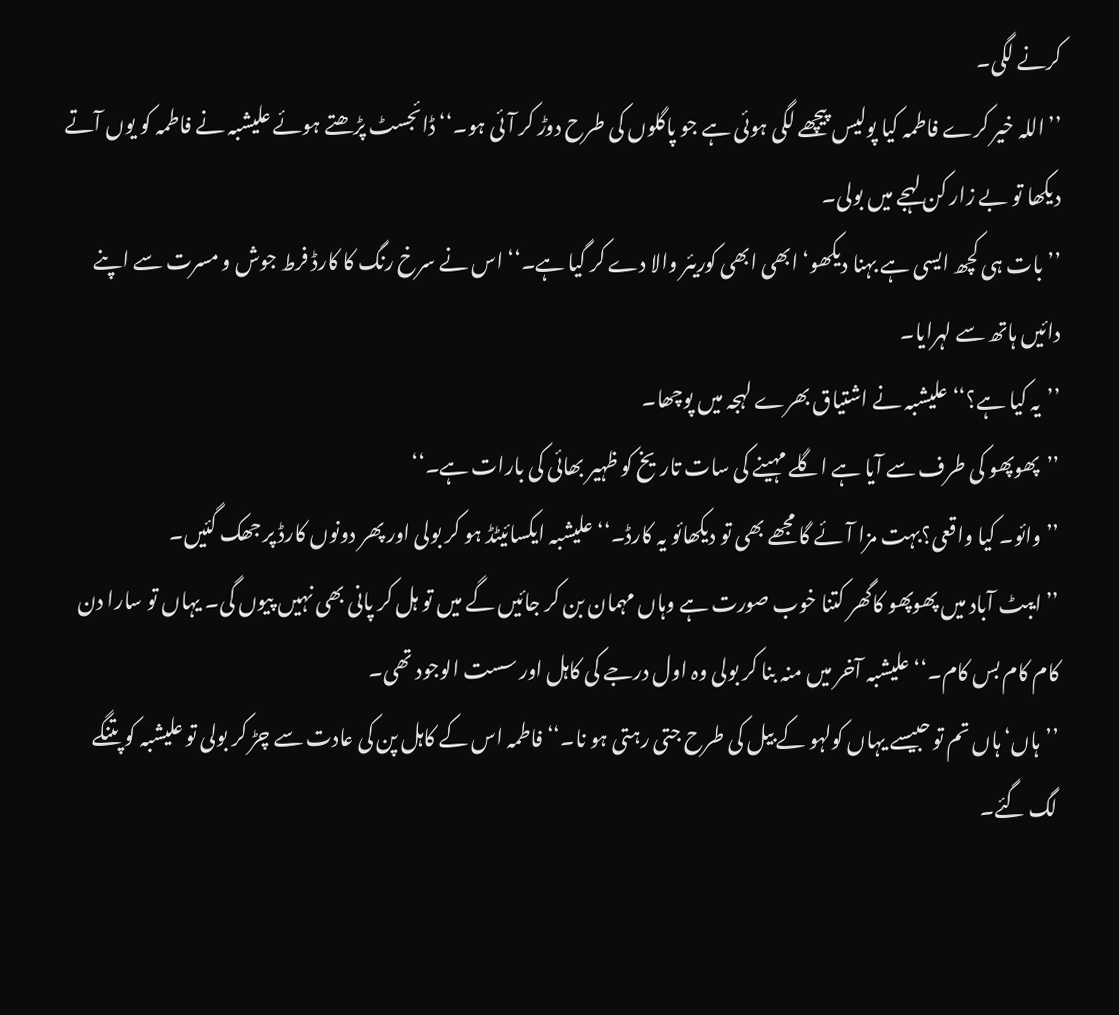کرنے لگی۔
’’اللہ خیر کرے فاطمہ کیا پولیس پیچھے لگی ہوئی ہے جو پاگلوں کی طرح دوڑ کر آئی ہو۔‘‘ ڈائجسٹ پڑھتے ہوئے علیشبہ نے فاطمہ کو یوں آتے دیکھا تو بے زار کن لہجے میں بولی۔
’’بات ہی کچھ ایسی ہے بہنا دیکھو‘ ابھی ابھی کوریئر والا دے کر گیا ہے۔‘‘ اس نے سرخ رنگ کا کارڈ فرط جوش و مسرت سے اپنے دائیں ہاتھ سے لہرایا۔
’’یہ کیا ہے؟‘‘ علیشبہ نے اشتیاق بھرے لہجہ میں پوچھا۔
’’پھوپھو کی طرف سے آیا ہے اگلے مہینے کی سات تاریخ کو ظہیر بھائی کی بارات ہے۔‘‘
’’وائو۔ کیا واقعی؟بہت مزا آئے گا مجھے بھی تو دیکھائو یہ کارڈ۔‘‘ علیشبہ ایکسائیٹڈ ہو کر بولی اور پھر دونوں کارڈ پر جھک گئیں۔
’’ایبٹ آباد میں پھوپھو کاگھر کتنا خوب صورت ہے وہاں مہمان بن کر جائیں گے میں تو ہل کر پانی بھی نہیں پیوں گی۔ یہاں تو سارا دن کام کام بس کام۔‘‘ علیشبہ آخر میں منہ بنا کر بولی وہ اول درجے کی کاہل اور سست الوجود تھی۔
’’ہاں‘ ہاں تم تو حبیسے یہاں کولہو کے بیل کی طرح جتی رہتی ہو نا۔‘‘ فاطمہ اس کے کاہل پن کی عادت سے چڑ کر بولی تو علیشبہ کو پتنگے لگ گئے۔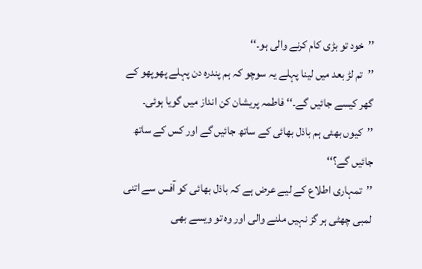’’خود تو بڑی کام کرنے والی ہو۔‘‘
’’تم لڑ بعد میں لینا پہلے یہ سوچو کہ ہم پندرہ دن پہلے پھوپھو کے گھر کیسے جائیں گے۔‘‘ فاطمہ پریشان کن انداز میں گویا ہوئی۔
’’کیوں بھئی ہم باذل بھائی کے ساتھ جائیں گے اور کس کے ساتھ جائیں گے؟‘‘
’’تمہاری اطلاع کے لیے عرض ہے کہ باذل بھائی کو آفس سے اتنی لمبی چھٹی ہر گز نہیں ملنے والی اور وہ تو ویسے بھی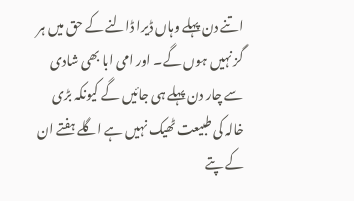اتنے دن پہلے وہاں ڈیرا ڈالنے کے حق میں ہر گز نہیں ہوں گے۔ اور امی ابا بھی شادی سے چار دن پہلے ہی جائیں گے کیونکہ بڑی خالہ کی طبیعت ٹھیک نہیں ہے اگلے ہفتے ان کے پتے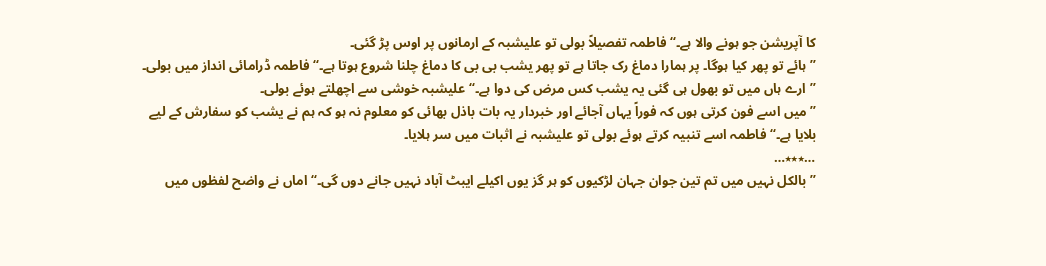کا آپریشن جو ہونے والا ہے۔‘‘ فاطمہ تفصیلاً بولی تو علیشبہ کے ارمانوں پر اوس پڑ گئی۔
’’ہائے تو پھر کیا ہوگا۔ پر ہمارا دماغ رک جاتا ہے تو پھر یشب بی بی کا دماغ چلنا شروع ہوتا ہے۔‘‘ فاطمہ ڈرامائی انداز میں بولی۔
’’ارے ہاں میں تو بھول ہی گئی یہ یشب کس مرض کی دوا ہے۔‘‘ علیشبہ خوشی سے اچھلتے ہوئے بولی۔
’’میں اسے فون کرتی ہوں کہ فوراً یہاں آجائے اور خبردار یہ بات باذل بھائی کو معلوم نہ ہو کہ ہم نے یشب کو سفارش کے لیے بلایا ہے۔‘‘ فاطمہ اسے تنبیہ کرتے ہوئے بولی تو علیشبہ نے اثبات میں سر ہلایا۔
…٭٭٭…
’’بالکل نہیں میں تم تین جوان جہان لڑکیوں کو ہر گز یوں اکیلے ایبٹ آباد نہیں جانے دوں گی۔‘‘ اماں نے واضح لفظوں میں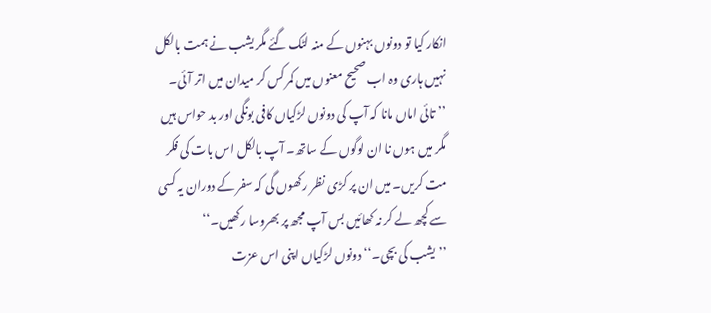انکار کیا تو دونوں بہنوں کے منہ لٹک گئے مگر یشب نے ہمت بالکل نہیں ہاری وہ اب صحیح معنوں میں کمر کس کر میدان میں اتر آئی۔
’’تائی اماں مانا کہ آپ کی دونوں لڑکیاں کافی بونگی اور بد حواس ہیں مگر میں ہوں نا ان لوگوں کے ساتھ۔ آپ بالکل اس بات کی فکر مت کریں۔ میں ان پر کڑی نظر رکھوں گی کہ سفر کے دوران یہ کسی سے کچھ لے کر نہ کھائیں بس آپ مجھ پر بھروسا رکھیں۔‘‘
’’یشب کی بچی۔‘‘ دونوں لڑکیاں اپنی اس عزت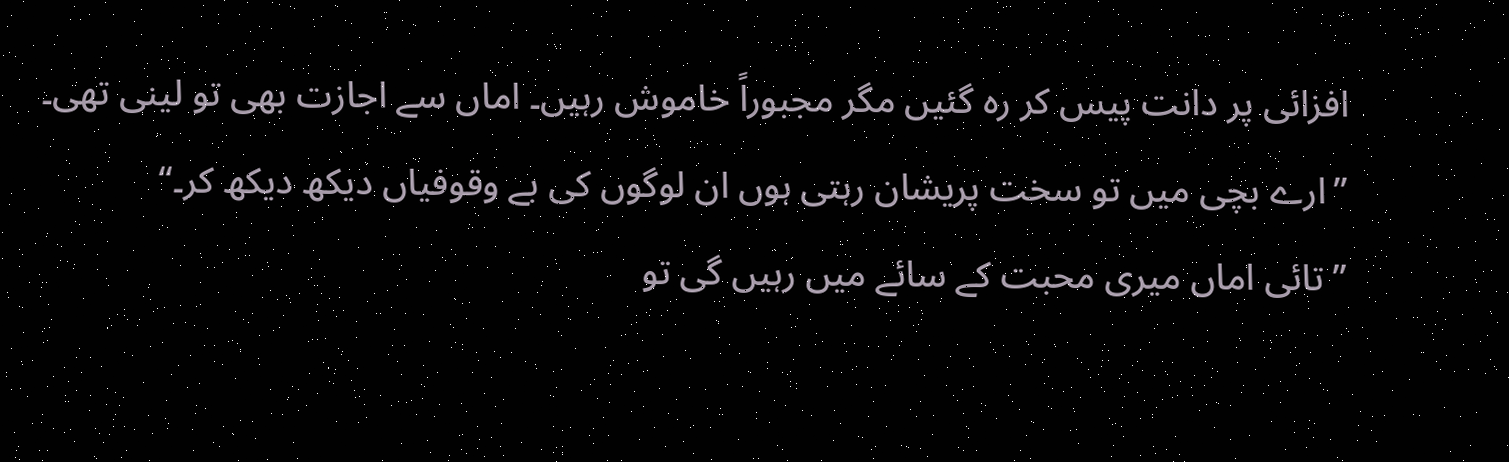افزائی پر دانت پیس کر رہ گئیں مگر مجبوراً خاموش رہیں۔ اماں سے اجازت بھی تو لینی تھی۔
’’ارے بچی میں تو سخت پریشان رہتی ہوں ان لوگوں کی بے وقوفیاں دیکھ دیکھ کر۔‘‘
’’تائی اماں میری محبت کے سائے میں رہیں گی تو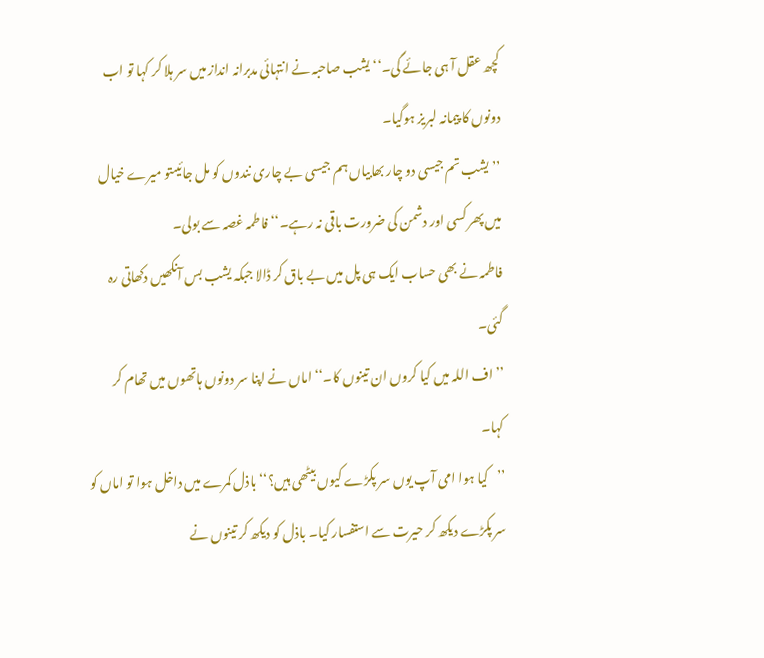کچھ عقل آ ہی جائے گی۔‘‘ یشب صاحبہ نے انتہائی مدبرانہ انداز میں سر ہلا کر کہا تو اب دونوں کا پیمانہ لبریز ہوگیا۔
’’یشب تم جیسی دو چار بھابیاں ہم جیسی بے چاری نندوں کو مل جائیںتو میرے خیال میں پھر کسی اور دشمن کی ضرورت باقی نہ رہے۔‘‘ فاطمہ غصہ سے بولی۔
فاطمہ نے بھی حساب ایک ہی پل میں بے باق کر ڈالا جبکہ یشب بس آنکھیں دکھاتی رہ گئی۔
’’اف اللہ میں کیا کروں ان تینوں کا۔‘‘ اماں نے اپنا سر دونوں ہاتھوں میں تھام کر کہا۔
’’کیا ہوا امی آپ یوں سر پکڑے کیوں بیٹھی ہیں؟‘‘ باذل کمرے میں داخل ہوا تو اماں کو سر پکڑے دیکھ کر حیرت سے استفسار کیا۔ باذل کو دیکھ کر تینوں نے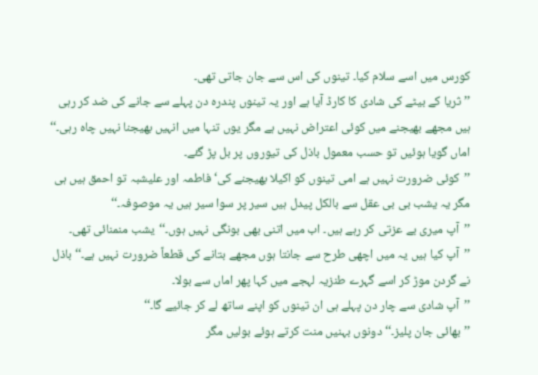کورس میں اسے سلام کیا۔ تینوں کی اس سے جان جاتی تھی۔
’’ثریا کے بیٹے کی شادی کا کارڈ آیا ہے اور یہ تینوں پندرہ دن پہلے سے جانے کی ضد کر رہی ہیں مجھے بھیجنے میں کوئی اعتراض نہیں ہے مگر یوں تنہا میں انہیں بھیجنا نہیں چاہ رہی۔‘‘ اماں گویا ہوئیں تو حسب معمول باذل کی تیوروں پر بل پڑ گئے۔
’’کوئی ضرورت نہیں ہے امی تینوں کو اکیلا بھیجنے کی‘ فاطمہ اور علیشبہ تو احمق ہیں ہی مگر یہ یشب بی بی عقل سے بالکل پیدل ہیں سیر پر سوا سیر ہیں یہ موصوفہ۔‘‘
’’آپ میری بے عزتی کر رہے ہیں۔ اب میں اتنی بھی بونگی نہیں ہوں۔‘‘یشب منمنائی تھی۔
’’آپ کیا ہیں یہ میں اچھی طرح سے جانتا ہوں مجھے بتانے کی قطعاً ضرورت نہیں ہے۔‘‘ باذل نے گردن موڑ کر اسے گہرے طنزیہ لہجے میں کہا پھر اماں سے بولا۔
’’آپ شادی سے چار دن پہلے ہی ان تینوں کو اپنے ساتھ لے کر جائیے گا۔‘‘
’’بھائی جان پلیز۔‘‘ دونوں بہنیں منت کرتے ہوئے بولیں مگر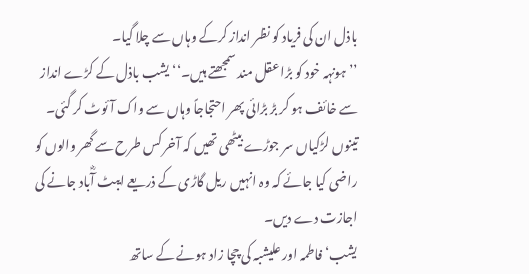باذل ان کی فریاد کو نظر انداز کرکے وہاں سے چلا گیا۔
’’ہونہہ خود کو بڑا عقل مند سمجھتے ہیں۔‘‘ یشب باذل کے کڑے انداز سے خائف ہو کر بڑ بڑائی پھر احتجاجاً وہاں سے واک آئوٹ کر گئی۔
تینوں لڑکیاں سر جوڑے بیٹھی تھیں کہ آخر کس طرح سے گھر والوں کو راضی کیا جائے کہ وہ انہیں ریل گاڑی کے ذریعے ایبٹ آؓباد جانے کی اجازت دے دیں۔
یشب‘ فاطمہ اور علیشبہ کی چچا زاد ہونے کے ساتھ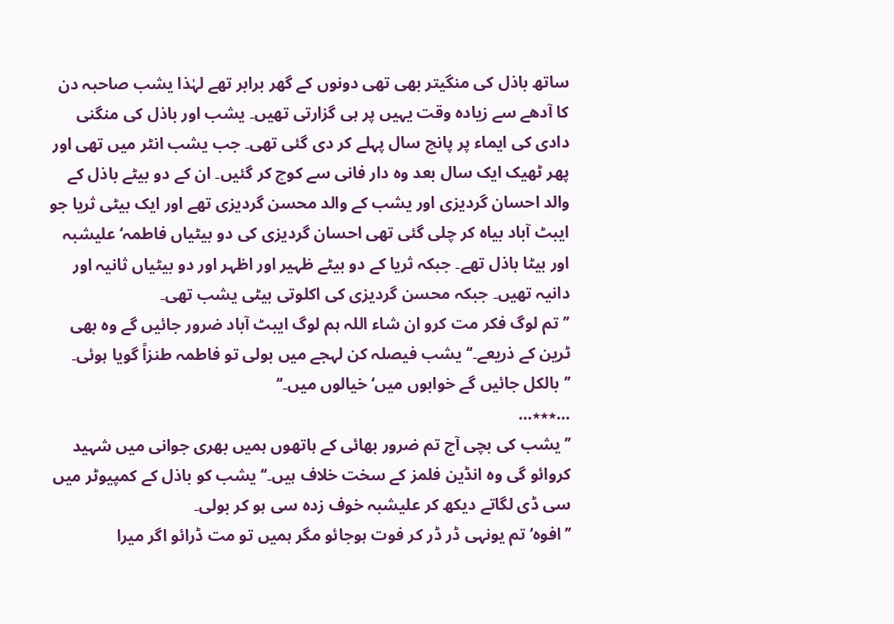ساتھ باذل کی منگیتر بھی تھی دونوں کے گھر برابر تھے لہٰذا یشب صاحبہ دن کا آدھے سے زیادہ وقت یہیں پر ہی گزارتی تھیں۔ یشب اور باذل کی منگنی دادی کی ایماء پر پانچ سال پہلے کر دی گئی تھی۔ جب یشب انٹر میں تھی اور پھر ٹھیک ایک سال بعد وہ دار فانی سے کوچ کر گئیں۔ ان کے دو بیٹے باذل کے والد احسان گردیزی اور یشب کے والد محسن گردیزی تھے اور ایک بیٹی ثریا جو ایبٹ آباد بیاہ کر چلی گئی تھی احسان گردیزی کی دو بیٹیاں فاطمہ‘ علیشبہ اور بیٹا باذل تھے۔ جبکہ ثریا کے دو بیٹے ظہیر اور اظہر اور دو بیٹیاں ثانیہ اور دانیہ تھیں۔ جبکہ محسن گردیزی کی اکلوتی بیٹی یشب تھی۔
’’تم لوگ فکر مت کرو ان شاء اللہ ہم لوگ ایبٹ آباد ضرور جائیں گے وہ بھی ٹرین کے ذریعے۔‘‘ یشب فیصلہ کن لہجے میں بولی تو فاطمہ طنزاً گویا ہوئی۔
’’بالکل جائیں گے خوابوں میں‘ خیالوں میں۔‘‘
…٭٭٭…
’’یشب کی بچی آج تم ضرور بھائی کے ہاتھوں ہمیں بھری جوانی میں شہید کروائو گی وہ انڈین فلمز کے سخت خلاف ہیں۔‘‘ یشب کو باذل کے کمپیوٹر میں سی ڈی لگاتے دیکھ کر علیشبہ خوف زدہ سی ہو کر بولی۔
’’افوہ‘ تم یونہی ڈر ڈر کر فوت ہوجائو مگر ہمیں تو مت ڈرائو اگر میرا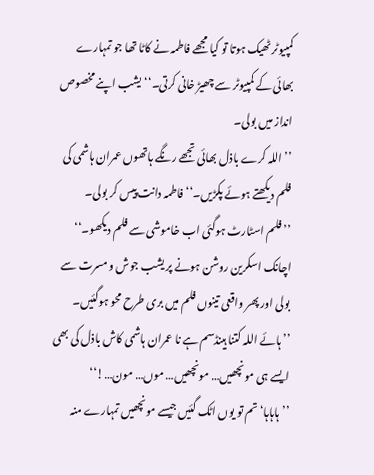کمپیوٹر ٹھیک ہوتا تو کیا مجھے فاطمہ نے کاٹا تھا جو تمہارے بھائی کے کمپیوٹر سے چھیڑ خانی کرتی۔‘‘ یشب اپنے مخصوص انداز میں بولی۔
’’اللہ کرے باذل بھائی تجھے رنگے ہاتھوں عمران ہاشمی کی فلم دیکھتے ہوئے پکڑیں۔‘‘ فاطمہ دانت پیس کر بولی۔
’’فلم اسٹارٹ ہوگئی اب خاموشی سے فلم دیکھو۔‘‘ اچانک اسکرین روشن ہونے پر یشب جوش و مسرت سے بولی اور پھر واقعی تینوں فلم میں بری طرح محو ہوگئیں۔
’’ہائے اللہ کتنا ہینڈسم ہے نا عمران ہاشمی کاش باذل کی بھی ایسے ہی مونچھیں… مونچھیں… موں… مون…!‘‘
’’ہاہاہا‘ تم تو یوں اٹک گئیں جیسے مونچھیں تمہارے منہ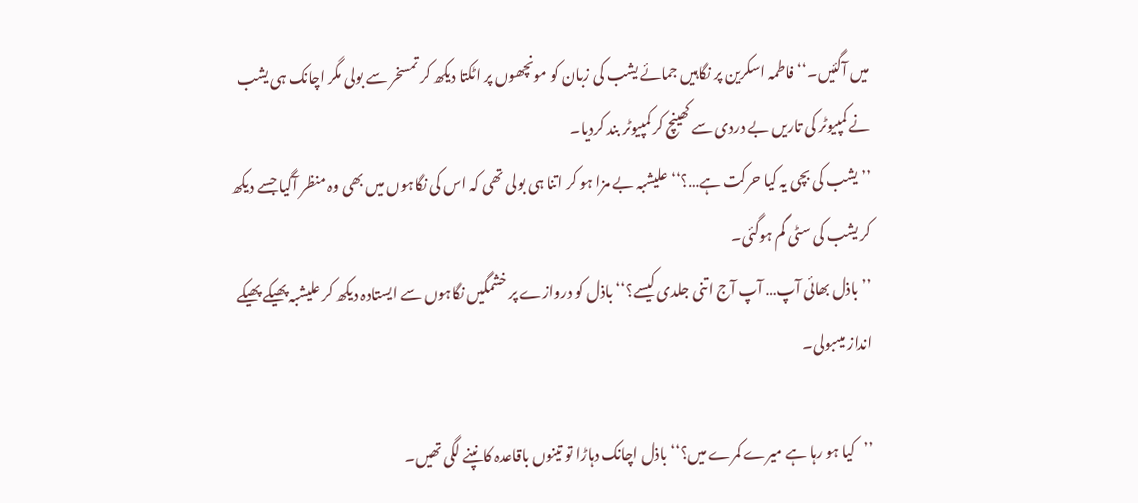میں آگئیں۔‘‘ فاطمہ اسکرین پر نگاہیں جمائے یشب کی زبان کو مونچھوں پر اٹکتا دیکھ کر تمسخر سے بولی مگر اچانک ہی یشب نے کمپیوٹر کی تاریں بے دردی سے کھینچ کر کمپیوٹر بند کردیا۔
’’یشب کی بچی یہ کیا حرکت ہے…؟‘‘ علیشبہ بے مزا ہو کر اتنا ہی بولی تھی کہ اس کی نگاہوں میں بھی وہ منظر آگیا جسے دیکھ کر یشب کی سٹی گم ہوگئی۔
’’باذل بھائی آپ… آپ آج اتنی جلدی کیسے؟‘‘ باذل کو دروازے پر خشمگیں نگاہوں سے ایستادہ دیکھ کر علیشبہ پھیکے پھیکے انداز میںبولی۔

’’کیا ہو رہا ہے میرے کمرے میں؟‘‘ باذل اچانک دہاڑا تو تینوں باقاعدہ کانپنے لگی تھیں۔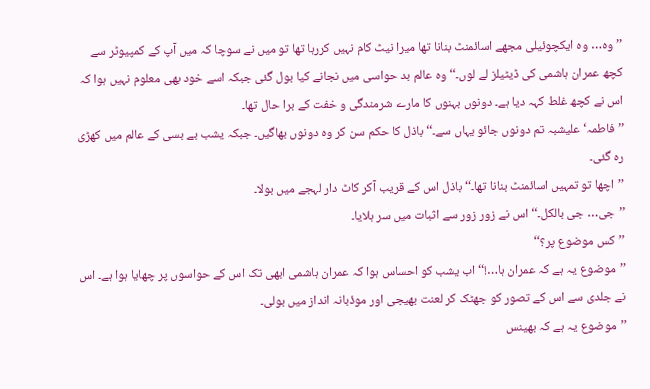’’وہ… وہ ایکچوئیلی مجھے اسائمنٹ بنانا تھا میرا نیٹ کام نہیں کررہا تھا تو میں نے سوچا کہ میں آپ کے کمپیوٹر سے کچھ عمران ہاشمی کی ڈیٹیلز لے لوں۔‘‘ وہ عالم بد حواسی میں نجانے کیا بول گئی جبکہ اسے خود بھی معلوم نہیں ہوا کہ اس نے کچھ غلط کہہ دیا ہے۔ دونوں بہنوں کا مارے شرمندگی و خفت کے برا حال تھا۔
’’فاطمہ‘ علیشبہ تم دونوں جائو یہاں سے۔‘‘ باذل کا حکم سن کر وہ دونوں بھاگیں۔ جبکہ یشب بے بسی کے عالم میں کھڑی رہ گئی۔
’’اچھا تو تمہیں اسائمنٹ بنانا تھا۔‘‘ باذل اس کے قریب آکر کاٹ دار لہجے میں بولا۔
’’جی… جی بالکل۔‘‘ اس نے زور زور سے اثبات میں سر ہلایا۔
’’کس موضوع پر؟‘‘
’’موضوع یہ ہے کہ عمران ہا…!‘‘ اب یشب کو احساس ہوا کہ عمران ہاشمی ابھی تک اس کے حواسوں پر چھایا ہوا ہے۔ اس نے جلدی سے اس کے تصور کو جھٹک کر لعنت بھیجی اور مودٔبانہ انداز میں بولی۔
’’موضوع یہ ہے کہ بھینس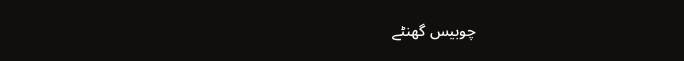چوبیس گھنٹے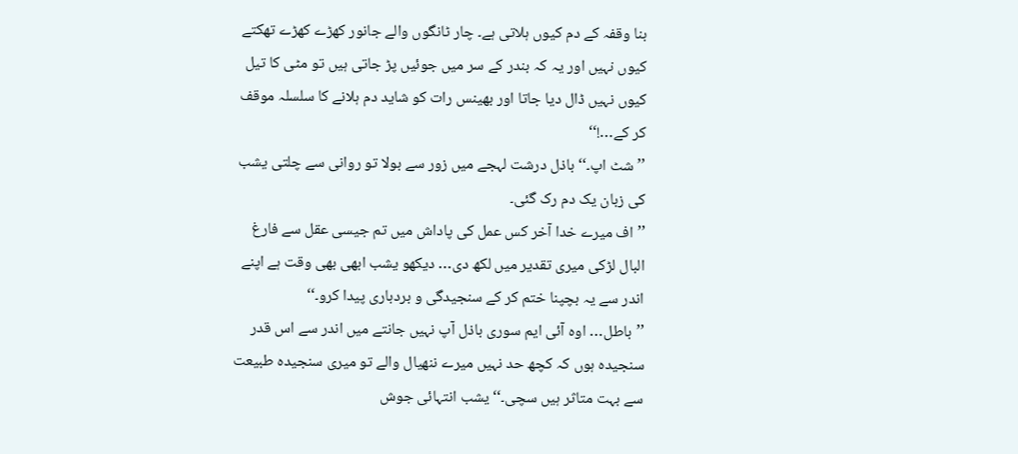بنا وقفہ کے دم کیوں ہلاتی ہے۔ چار ٹانگوں والے جانور کھڑے کھڑے تھکتے کیوں نہیں اور یہ کہ بندر کے سر میں جوئیں پڑ جاتی ہیں تو مٹی کا تیل کیوں نہیں ڈال دیا جاتا اور بھینس رات کو شاید دم ہلانے کا سلسلہ موقف کر کے…!‘‘
’’شٹ اپ۔‘‘ باذل درشت لہجے میں زور سے بولا تو روانی سے چلتی یشب کی زبان یک دم رک گئی۔
’’اف میرے خدا آخر کس عمل کی پاداش میں تم جیسی عقل سے فارغ البال لڑکی میری تقدیر میں لکھ دی… دیکھو یشب ابھی بھی وقت ہے اپنے اندر سے یہ بچپنا ختم کر کے سنجیدگی و بردباری پیدا کرو۔‘‘
’’باطل… اوہ آئی ایم سوری باذل آپ نہیں جانتے میں اندر سے اس قدر سنجیدہ ہوں کہ کچھ حد نہیں میرے ننھیال والے تو میری سنجیدہ طبیعت سے بہت متاثر ہیں سچی۔‘‘ یشب انتہائی جوش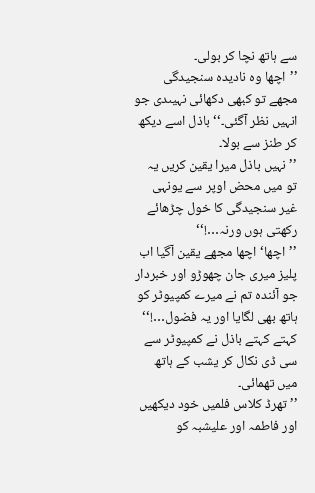سے ہاتھ نچا کر بولی۔
’’اچھا وہ نادیدہ سنجیدگی مجھے تو کبھی دکھائی نہیںدی جو انہیں نظر آگئی۔‘‘ باذل اسے دیکھ کر طنز سے بولا۔
’’نہیں باذل میرا یقین کریں یہ تو میں محض اوپر سے یونہی غیر سنجیدگی کا خول چڑھائے رکھتی ہوں ورنہ…!‘‘
’’اچھا‘ اچھا مجھے یقین آگیا اب پلیز میری جان چھوڑو اور خبردار جو آئندہ تم نے میرے کمپیوٹر کو ہاتھ بھی لگایا اور یہ فضول…!‘‘ کہتے کہتے باذل نے کمپیوٹر سے سی ڈی نکال کر یشب کے ہاتھ میں تھمائی۔
’’تھرڈ کلاس فلمیں خود دیکھیں اور فاطمہ اور علیشبہ کو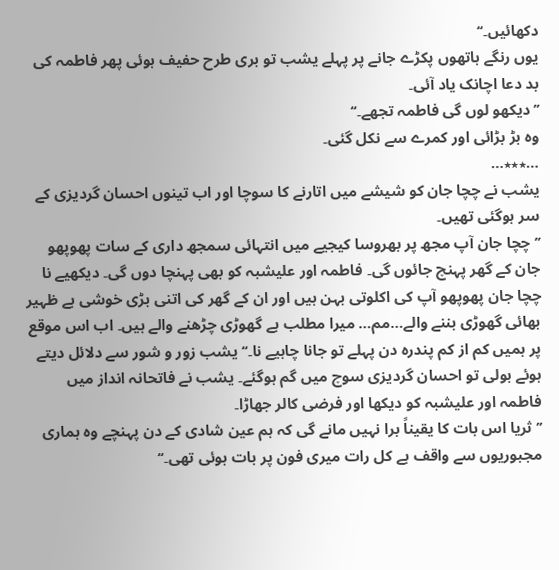دکھائیں۔‘‘
یوں رنگے ہاتھوں پکڑے جانے پر پہلے یشب تو بری طرح حفیف ہوئی پھر فاطمہ کی بد دعا اچانک یاد آئی۔
’’دیکھو لوں گی فاطمہ تجھے۔‘‘
وہ بڑ بڑائی اور کمرے سے نکل گئی۔
…٭٭٭…
یشب نے چچا جان کو شیشے میں اتارنے کا سوچا اور اب تینوں احسان گردیزی کے سر ہوگئی تھیں۔
’’چچا جان آپ مجھ پر بھروسا کیجیے میں انتہائی سمجھ داری کے سات پھوپھو جان کے گھر پہنچ جائوں گی۔ فاطمہ اور علیشبہ کو بھی پہنچا دوں گی۔ دیکھیے نا چچا جان پھوپھو آپ کی اکلوتی بہن ہیں اور ان کے گھر کی اتنی بڑی خوشی ہے ظہیر بھائی گھوڑی بننے والے…مم… میرا مطلب ہے گھوڑی چڑھنے والے ہیں۔ اب اس موقع پر ہمیں کم از کم پندرہ دن پہلے تو جانا چاہیے نا۔‘‘ یشب زور و شور سے دلائل دیتے ہوئے بولی تو احسان گردیزی سوچ میں گم ہوگئے۔ یشب نے فاتحانہ انداز میں فاطمہ اور علیشبہ کو دیکھا اور فرضی کالر جھاڑا۔
’’ثریا اس بات کا یقیناً برا نہیں مانے گی کہ ہم عین شادی کے دن پہنچے وہ ہماری مجبوریوں سے واقف ہے کل رات میری فون پر بات ہوئی تھی۔‘‘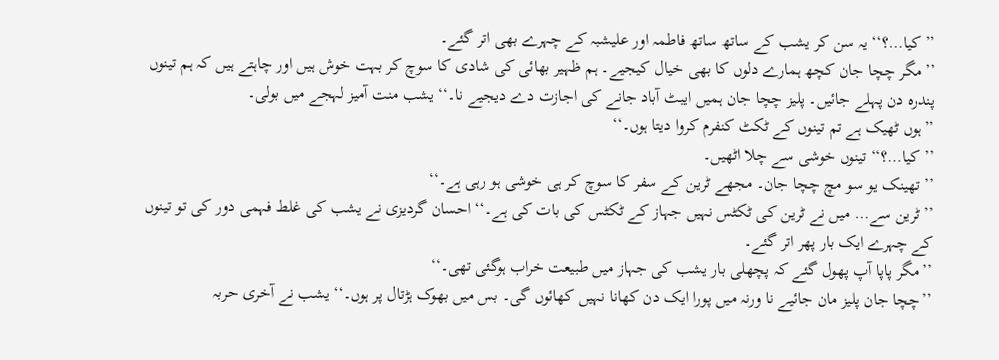’’کیا…؟‘‘ یہ سن کر یشب کے ساتھ ساتھ فاطمہ اور علیشبہ کے چہرے بھی اتر گئے۔
’’مگر چچا جان کچھ ہمارے دلوں کا بھی خیال کیجیے۔ ہم ظہیر بھائی کی شادی کا سوچ کر بہت خوش ہیں اور چاہتے ہیں کہ ہم تینوں پندرہ دن پہلے جائیں۔ پلیز چچا جان ہمیں ایبٹ آباد جانے کی اجازت دے دیجیے نا۔‘‘ یشب منت آمیز لہجے میں بولی۔
’’ہوں ٹھیک ہے تم تینوں کے ٹکٹ کنفرم کروا دیتا ہوں۔‘‘
’’کیا…؟‘‘ تینوں خوشی سے چلا اٹھیں۔
’’تھینک یو سو مچ چچا جان۔ مجھے ٹرین کے سفر کا سوچ کر ہی خوشی ہو رہی ہے۔‘‘
’’ٹرین سے… میں نے ٹرین کی ٹکٹس نہیں جہاز کے ٹکٹس کی بات کی ہے۔‘‘ احسان گردیزی نے یشب کی غلط فہمی دور کی تو تینوں کے چہرے ایک بار پھر اتر گئے۔
’’مگر پاپا آپ پھول گئے کہ پچھلی بار یشب کی جہاز میں طبیعت خراب ہوگئی تھی۔‘‘
’’چچا جان پلیز مان جائیے نا ورنہ میں پورا ایک دن کھانا نہیں کھائوں گی۔ بس میں بھوک ہڑتال پر ہوں۔‘‘ یشب نے آخری حربہ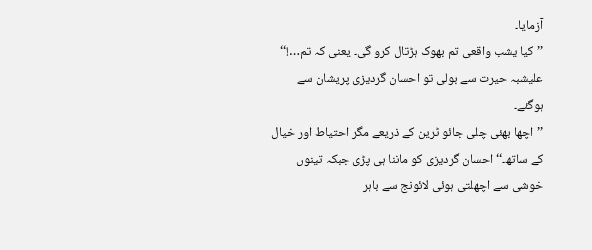آزمایا۔
’’کیا یشب واقعی تم بھوک ہڑتال کرو گی۔ یعنی کہ تم…!‘‘ علیشبہ حیرت سے بولی تو احسان گردیزی پریشان سے ہوگئے۔
’’اچھا بھئی چلی جائو ٹرین کے ذریعے مگر احتیاط اور خیال کے ساتھ۔‘‘ احسان گردیزی کو ماننا ہی پڑی جبکہ تینوں خوشی سے اچھلتی ہوئی لائونج سے باہر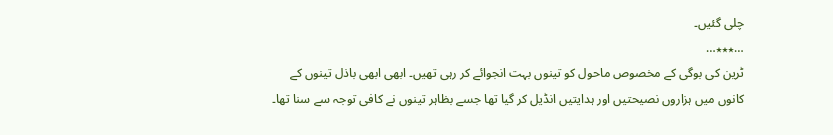چلی گئیں۔
…٭٭٭…
ٹرین کی بوگی کے مخصوص ماحول کو تینوں بہت انجوائے کر رہی تھیں۔ ابھی ابھی باذل تینوں کے کانوں میں ہزاروں نصیحتیں اور ہدایتیں انڈیل کر گیا تھا جسے بظاہر تینوں نے کافی توجہ سے سنا تھا۔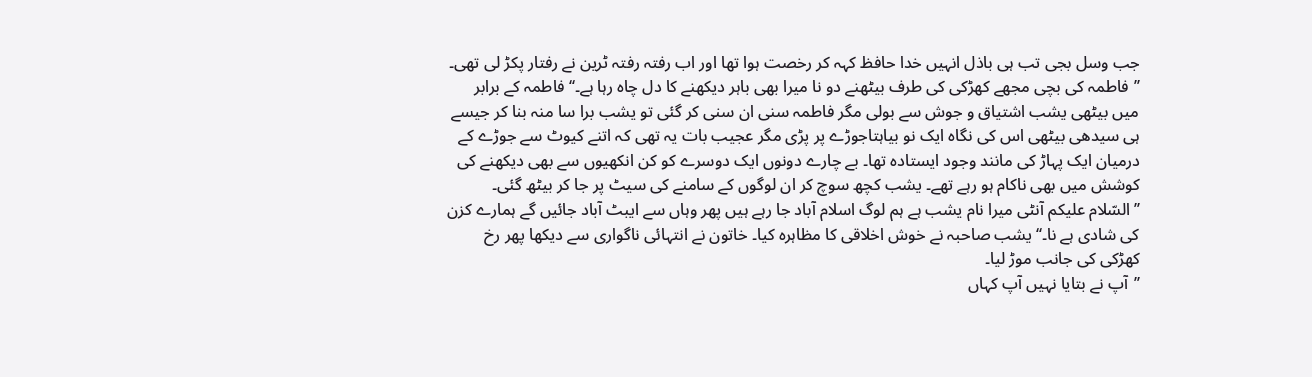جب وسل بجی تب ہی باذل انہیں خدا حافظ کہہ کر رخصت ہوا تھا اور اب رفتہ رفتہ ٹرین نے رفتار پکڑ لی تھی۔
’’فاطمہ کی بچی مجھے کھڑکی کی طرف بیٹھنے دو نا میرا بھی باہر دیکھنے کا دل چاہ رہا ہے۔‘‘ فاطمہ کے برابر میں بیٹھی یشب اشتیاق و جوش سے بولی مگر فاطمہ سنی ان سنی کر گئی تو یشب برا سا منہ بنا کر جیسے ہی سیدھی بیٹھی اس کی نگاہ ایک نو بیاہتاجوڑے پر پڑی مگر عجیب بات یہ تھی کہ اتنے کیوٹ سے جوڑے کے درمیان ایک پہاڑ کی مانند وجود ایستادہ تھا۔ بے چارے دونوں ایک دوسرے کو کن انکھیوں سے بھی دیکھنے کی کوشش میں بھی ناکام ہو رہے تھے۔ یشب کچھ سوچ کر ان لوگوں کے سامنے کی سیٹ پر جا کر بیٹھ گئی۔
’’السّلام علیکم آنٹی میرا نام یشب ہے ہم لوگ اسلام آباد جا رہے ہیں پھر وہاں سے ایبٹ آباد جائیں گے ہمارے کزن کی شادی ہے نا۔‘‘ یشب صاحبہ نے خوش اخلاقی کا مظاہرہ کیا۔ خاتون نے انتہائی ناگواری سے دیکھا پھر رخ کھڑکی کی جانب موڑ لیا۔
’’آپ نے بتایا نہیں آپ کہاں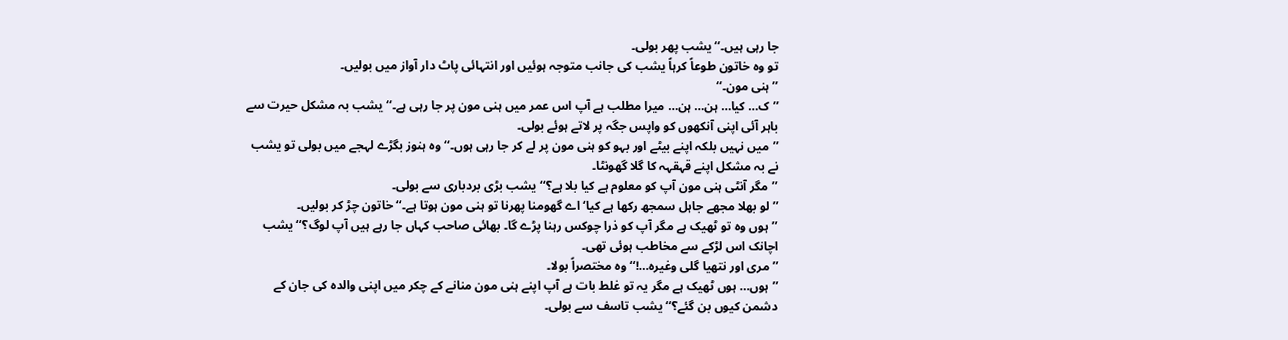جا رہی ہیں۔‘‘ یشب پھر بولی۔
تو وہ خاتون طوعاً کرہاً یشب کی جانب متوجہ ہوئیں اور انتہائی پاٹ دار آواز میں بولیں۔
’’ہنی مون۔‘‘
’’ک… کیا… ہن… ہن… میرا مطلب ہے آپ اس عمر میں ہنی مون پر جا رہی ہے۔‘‘ یشب بہ مشکل حیرت سے باہر آئی اپنی آنکھوں کو واپس جگہ پر لاتے ہوئے بولی۔
’’میں نہیں بلکہ اپنے بیٹے اور بہو کو ہنی مون پر لے کر جا رہی ہوں۔‘‘ وہ ہنوز بگڑے لہجے میں بولی تو یشب نے بہ مشکل اپنے قہقہہ کا گلا گھونٹا۔
’’مگر آنٹی ہنی مون آپ کو معلوم ہے کیا بلا ہے؟‘‘ یشب بڑی بردباری سے بولی۔
’’لو بھلا مجھے جاہل سمجھ رکھا ہے کیا‘ اے گھومنا پھرنا تو ہنی مون ہوتا ہے۔‘‘ خاتون چڑ کر بولیں۔
’’ہوں وہ تو ٹھیک ہے مگر آپ کو ذرا چوکس رہنا پڑے گا۔ بھائی صاحب کہاں جا رہے ہیں آپ لوگ؟‘‘ یشب اچانک اس لڑکے سے مخاطب ہوئی تھی۔
’’مری اور نتھیا گلی وغیرہ…!‘‘ وہ مختصراً بولا۔
’’ہوں… ہوں ٹھیک ہے مگر یہ تو غلط بات ہے آپ اپنے ہنی مون منانے کے چکر میں اپنی والدہ کی جان کے دشمن کیوں بن گئے؟‘‘ یشب تاسف سے بولی۔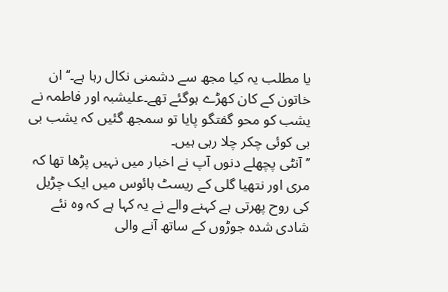یا مطلب یہ کیا مجھ سے دشمنی نکال رہا ہے۔‘‘ ان خاتون کے کان کھڑے ہوگئے تھے۔علیشبہ اور فاطمہ نے یشب کو محو گفتگو پایا تو سمجھ گئیں کہ یشب بی بی کوئی چکر چلا رہی ہیں۔
’’آنٹی پچھلے دنوں آپ نے اخبار میں نہیں پڑھا تھا کہ مری اور نتھیا گلی کے ریسٹ ہائوس میں ایک چڑیل کی روح پھرتی ہے کہنے والے نے یہ کہا ہے کہ وہ نئے شادی شدہ جوڑوں کے ساتھ آنے والی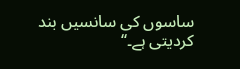ساسوں کی سانسیں بند کردیتی ہے۔‘‘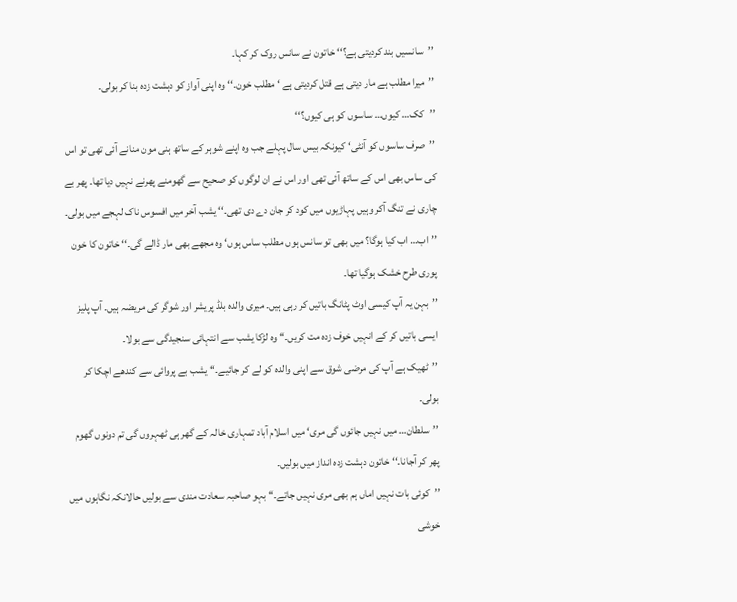’’سانسیں بند کردیتی ہے؟‘‘ خاتون نے سانس روک کر کہا۔
’’میرا مطلب ہے مار دیتی ہے قتل کردیتی ہے ‘ مطلب خون۔‘‘ وہ اپنی آواز کو دہشت زدہ بنا کر بولی۔
’’کک… کیوں… ساسوں کو ہی کیوں؟‘‘
’’صرف ساسوں کو آنٹی‘ کیونکہ بیس سال پہلے جب وہ اپنے شوہر کے ساتھ ہنی مون منانے آئی تھی تو اس کی ساس بھی اس کے ساتھ آئی تھی اور اس نے ان لوگوں کو صحیح سے گھومنے پھرنے نہیں دیا تھا۔ پھر بے چاری نے تنگ آکر وہیں پہاڑیوں میں کود کر جان دے دی تھی۔‘‘ یشب آخر میں افسوس ناک لہجے میں بولی۔
’’اب… اب کیا ہوگا؟ میں بھی تو سانس ہوں مطلب ساس ہوں‘ وہ مجھے بھی مار ڈالے گی۔‘‘ خاتون کا خون پوری طرح خشک ہوگیا تھا۔
’’بہن یہ آپ کیسی اوٹ پٹانگ باتیں کر رہی ہیں۔ میری والدہ بلڈ پریشر اور شوگر کی مریضہ ہیں۔ آپ پلیز ایسی باتیں کر کے انہیں خوف زدہ مت کریں۔‘‘ وہ لڑکا یشب سے انتہائی سنجیدگی سے بولا۔
’’ٹھیک ہے آپ کی مرضی شوق سے اپنی والدہ کو لے کر جائیے۔‘‘ یشب بے پروائی سے کندھے اچکا کر بولی۔
’’سلطان… میں نہیں جائوں گی مری‘ میں اسلام آباد تمہاری خالہ کے گھر ہی ٹھہروں گی تم دونوں گھوم پھر کر آجانا۔‘‘ خاتون دہشت زدہ انداز میں بولیں۔
’’کوئی بات نہیں اماں ہم بھی مری نہیں جاتے۔‘‘ بہو صاحبہ سعادت مندی سے بولیں حالانکہ نگاہوں میں خوشی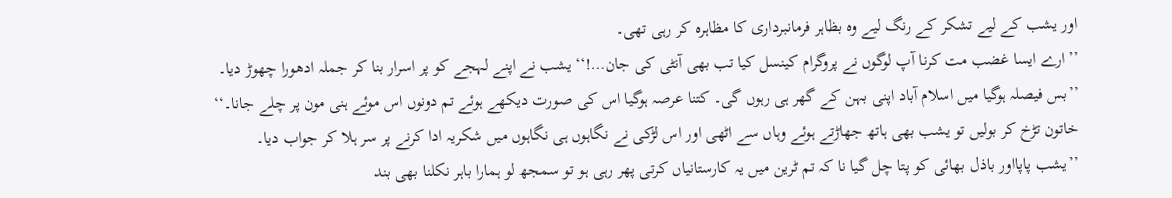اور یشب کے لیے تشکر کے رنگ لیے وہ بظاہر فرمانبرداری کا مظاہرہ کر رہی تھی۔
’’ارے ایسا غضب مت کرنا آپ لوگوں نے پروگرام کینسل کیا تب بھی آنٹی کی جان…!‘‘ یشب نے اپنے لہجے کو پر اسرار بنا کر جملہ ادھورا چھوڑ دیا۔
’’بس فیصلہ ہوگیا میں اسلام آباد اپنی بہن کے گھر ہی رہوں گی۔ کتنا عرصہ ہوگیا اس کی صورت دیکھے ہوئے تم دونوں اس موئے ہنی مون پر چلے جانا۔‘‘ خاتون تڑخ کر بولیں تو یشب بھی ہاتھ جھاڑتے ہوئے وہاں سے اٹھی اور اس لڑکی نے نگاہوں ہی نگاہوں میں شکریہ ادا کرنے پر سر ہلا کر جواب دیا۔
’’یشب پاپااور باذل بھائی کو پتا چل گیا نا کہ تم ٹرین میں یہ کارستانیاں کرتی پھر رہی ہو تو سمجھ لو ہمارا باہر نکلنا بھی بند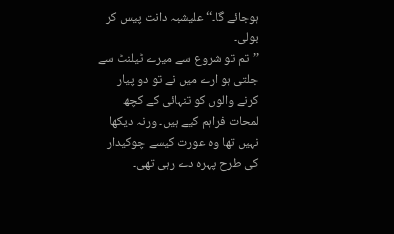ہوجائے گا۔‘‘ علیشبہ دانت پیس کر بولی۔
’’تم تو شروع سے میرے ٹیلنٹ سے جلتی ہو ارے میں نے تو دو پیار کرنے والوں کو تنہائی کے کچھ لمحات فراہم کیے ہیں۔ ورنہ دیکھا نہیں تھا وہ عورت کیسے چوکیدار کی طرح پہرہ دے رہی تھی۔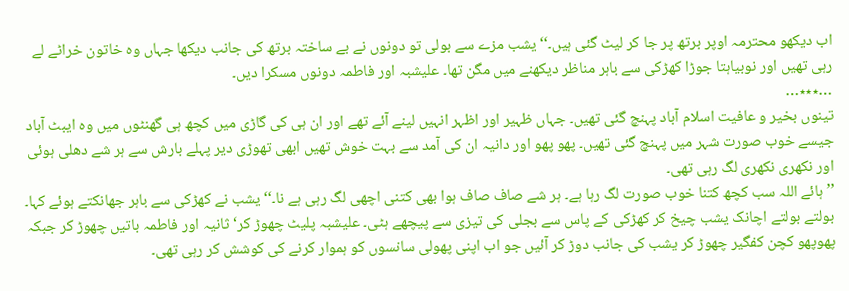اب دیکھو محترمہ اوپر برتھ پر جا کر لیٹ گئی ہیں۔‘‘ یشب مزے سے بولی تو دونوں نے بے ساختہ برتھ کی جانب دیکھا جہاں وہ خاتون خراٹے لے رہی تھیں اور نوبیاہتا جوڑا کھڑکی سے باہر مناظر دیکھنے میں مگن تھا۔ علیشبہ اور فاطمہ دونوں مسکرا دیں۔
…٭٭٭…
تینوں بخیر و عافیت اسلام آباد پہنچ گئی تھیں۔ جہاں ظہیر اور اظہر انہیں لینے آئے تھے اور ان ہی کی گاڑی میں کچھ ہی گھنٹوں میں وہ ایبٹ آباد جیسے خوب صورت شہر میں پہنچ گئی تھیں۔ پھو پھو اور دانیہ ان کی آمد سے بہت خوش تھیں ابھی تھوڑی دیر پہلے بارش سے ہر شے دھلی ہوئی اور نکھری نکھری لگ رہی تھی۔
’’ہائے اللہ سب کچھ کتنا خوب صورت لگ رہا ہے۔ ہر شے صاف صاف ہوا بھی کتنی اچھی لگ رہی ہے نا۔‘‘ یشب نے کھڑکی سے باہر جھانکتے ہوئے کہا۔ بولتے بولتے اچانک یشب چیخ کر کھڑکی کے پاس سے بجلی کی تیزی سے پیچھے ہٹی۔ علیشبہ پلیٹ چھوڑ کر‘ ثانیہ اور فاطمہ باتیں چھوڑ کر جبکہ پھوپھو کچن کفگیر چھوڑ کر یشب کی جانب دوڑ کر آئیں جو اب اپنی پھولی سانسوں کو ہموار کرنے کی کوشش کر رہی تھی۔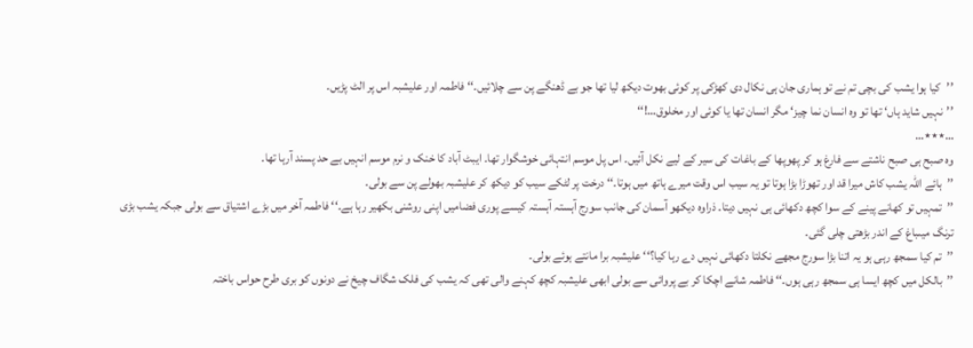’’کیا ہوا یشب کی بچی تم نے تو ہماری جان ہی نکال دی کھڑکی پر کوئی بھوت دیکھ لیا تھا جو بے ڈھنگے پن سے چلائیں۔‘‘ فاطمہ اور علیشبہ اس پر الٹ پڑیں۔
’’نہیں شاید ہاں‘ تھا تو وہ انسان نما چیز‘ مگر انسان تھا یا کوئی اور مخلوق…!‘‘
…٭٭٭…
وہ صبح ہی صبح ناشتے سے فارغ ہو کر پھوپھا کے باغات کی سیر کے لیے نکل آئیں۔ اس پل موسم انتہائی خوشگوار تھا۔ ایبٹ آباد کا خنک و نرم موسم انہیں بے حد پسند آرہا تھا۔
’’ہائے اللہ یشب کاش میرا قد اور تھوڑا بڑا ہوتا تو یہ سیب اس وقت میرے ہاتھ میں ہوتا۔‘‘ درخت پر لٹکے سیب کو دیکھ کر علیشبہ بھولے پن سے بولی۔
’’تمہیں تو کھانے پینے کے سوا کچھ دکھائی ہی نہیں دیتا۔ ذراوہ دیکھو آسمان کی جانب سورج آہستہ آہستہ کیسے پوری فضامیں اپنی روشنی بکھیر رہا ہے۔‘‘ فاطمہ آخر میں بڑے اشتیاق سے بولی جبکہ یشب بڑی ترنگ میںباغ کے اندر بڑھتی چلی گئی۔
’’تم کیا سمجھ رہی ہو یہ اتنا بڑا سورج مجھے نکلتا دکھائی نہیں دے رہا کیا؟‘‘ علیشبہ برا مانتے ہوئے بولی۔
’’بالکل میں کچھ ایسا ہی سمجھ رہی ہوں۔‘‘ فاطمہ شانے اچکا کر بے پروائی سے بولی ابھی علیشبہ کچھ کہنے والی تھی کہ یشب کی فلک شگاف چیخ نے دونوں کو بری طرح حواس باختہ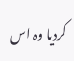کردیا وہ اس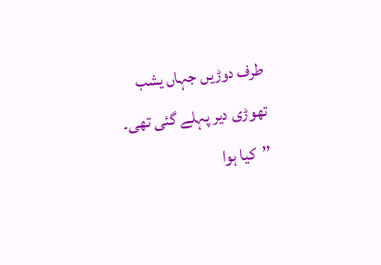طرف دوڑیں جہاں یشب تھوڑی دیر پہلے گئی تھی۔
’’کیا ہوا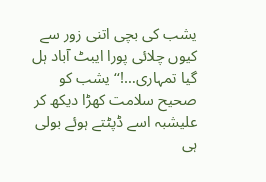یشب کی بچی اتنی زور سے کیوں چلائی پورا ایبٹ آباد ہل گیا تمہاری…!‘‘ یشب کو صحیح سلامت کھڑا دیکھ کر علیشبہ اسے ڈپٹتے ہوئے بولی ہی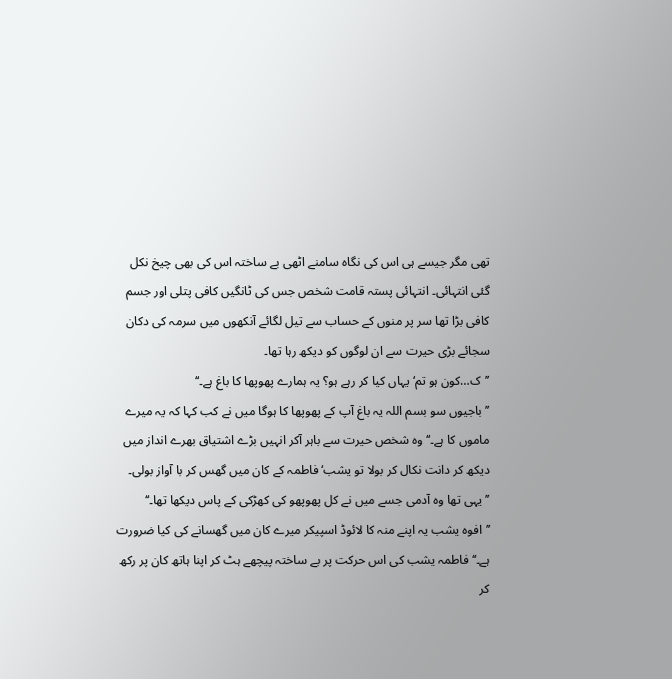تھی مگر جیسے ہی اس کی نگاہ سامنے اٹھی بے ساختہ اس کی بھی چیخ نکل گئی انتہائی۔ انتہائی پستہ قامت شخص جس کی ٹانگیں کافی پتلی اور جسم کافی بڑا تھا سر پر منوں کے حساب سے تیل لگائے آنکھوں میں سرمہ کی دکان سجائے بڑی حیرت سے ان لوگوں کو دیکھ رہا تھا۔
’’ک…کون ہو تم‘ یہاں کیا کر رہے ہو؟ یہ ہمارے پھوپھا کا باغ ہے۔‘‘
’’باجیوں سو بسم اللہ یہ باغ آپ کے پھوپھا کا ہوگا میں نے کب کہا کہ یہ میرے ماموں کا ہے۔‘‘ وہ شخص حیرت سے باہر آکر انہیں بڑے اشتیاق بھرے انداز میں دیکھ کر دانت نکال کر بولا تو یشب‘ فاطمہ کے کان میں گھس کر با آواز بولی۔
’’یہی تھا وہ آدمی جسے میں نے کل پھوپھو کی کھڑکی کے پاس دیکھا تھا۔‘‘
’’افوہ یشب یہ اپنے منہ کا لائوڈ اسپیکر میرے کان میں گھسانے کی کیا ضرورت ہے۔‘‘ فاطمہ یشب کی اس حرکت پر بے ساختہ پیچھے ہٹ کر اپنا ہاتھ کان پر رکھ کر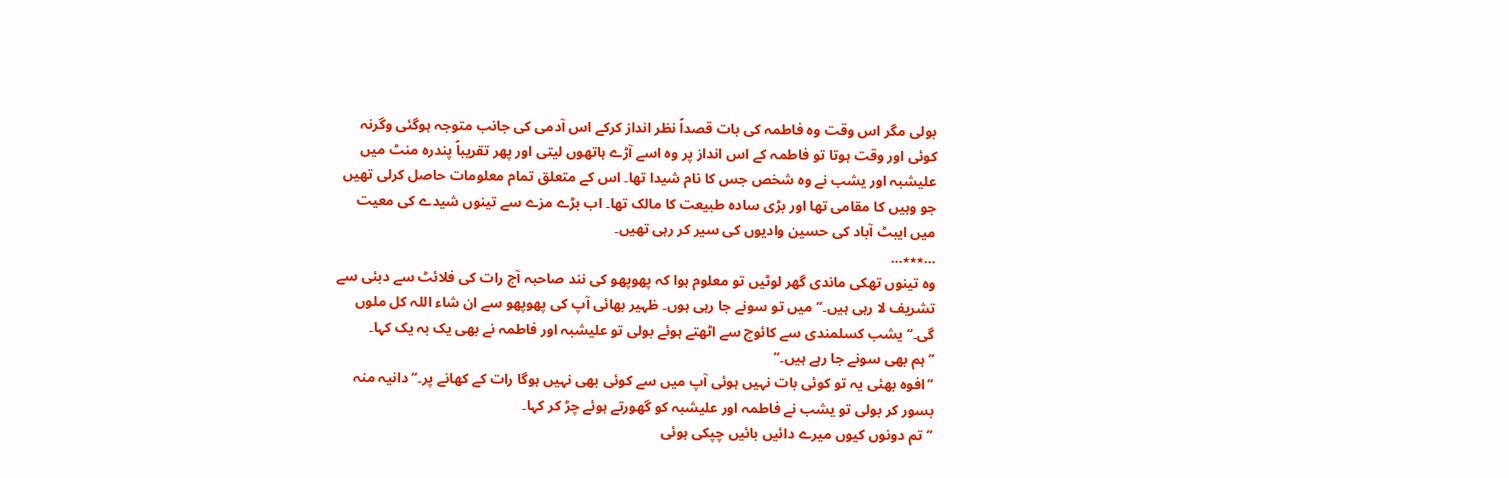بولی مگر اس وقت وہ فاطمہ کی بات قصداً نظر انداز کرکے اس آدمی کی جانب متوجہ ہوگئی وگرنہ کوئی اور وقت ہوتا تو فاطمہ کے اس انداز پر وہ اسے آڑے ہاتھوں لیتی اور پھر تقریباً پندرہ منٹ میں علیشبہ اور یشب نے وہ شخص جس کا نام شیدا تھا۔ اس کے متعلق تمام معلومات حاصل کرلی تھیں جو وہیں کا مقامی تھا اور بڑی سادہ طبیعت کا مالک تھا۔ اب بڑے مزے سے تینوں شیدے کی معیت میں ایبٹ آباد کی حسین وادیوں کی سیر کر رہی تھیں۔
…٭٭٭…
وہ تینوں تھکی ماندی گھر لوٹیں تو معلوم ہوا کہ پھوپھو کی نند صاحبہ آج رات کی فلائٹ سے دبئی سے تشریف لا رہی ہیں۔‘‘ میں تو سونے جا رہی ہوں۔ ظہیر بھائی آپ کی پھوپھو سے ان شاء اللہ کل ملوں گی۔‘‘ یشب کسلمندی سے کائوچ سے اٹھتے ہوئے بولی تو علیشبہ اور فاطمہ نے بھی یک بہ یک کہا۔
’’ہم بھی سونے جا رہے ہیں۔‘‘
’’افوہ بھئی یہ تو کوئی بات نہیں ہوئی آپ میں سے کوئی بھی نہیں ہوگا رات کے کھانے پر۔‘‘ دانیہ منہ بسور کر بولی تو یشب نے فاطمہ اور علیشبہ کو گھورتے ہوئے چڑ کر کہا۔
’’تم دونوں کیوں میرے دائیں بائیں چپکی ہوئی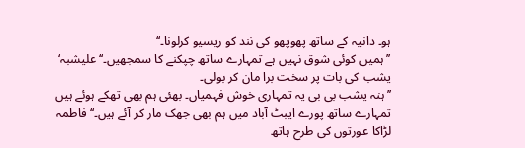ہو۔ دانیہ کے ساتھ پھوپھو کی نند کو ریسیو کرلونا۔‘‘
’’ہمیں کوئی شوق نہیں ہے تمہارے ساتھ چپکنے کا سمجھیں۔‘‘ علیشبہ‘ یشب کی بات پر سخت برا مان کر بولی۔
’’ہنہ یشب بی بی یہ تمہاری خوش فہمیاں۔ بھئی ہم بھی تھکے ہوئے ہیں تمہارے ساتھ پورے ایبٹ آباد میں ہم بھی جھک مار کر آئے ہیں۔‘‘ فاطمہ لڑاکا عورتوں کی طرح ہاتھ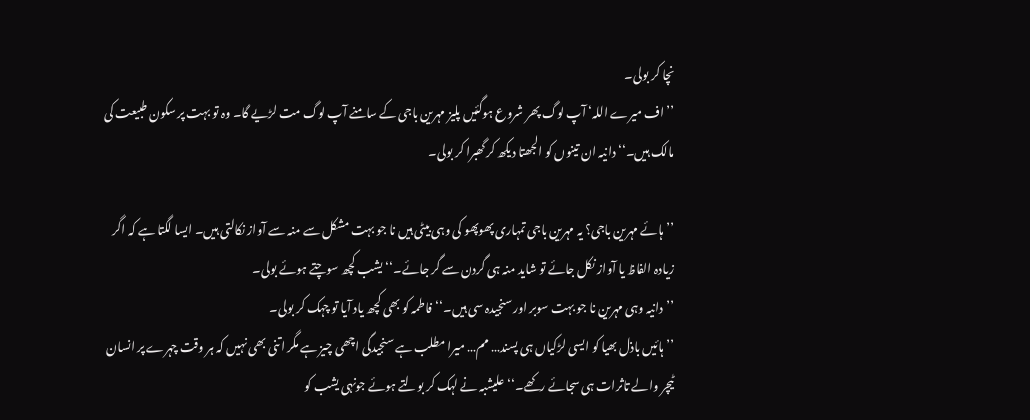نچا کر بولی۔
’’اف میرے اللہ‘ آپ لوگ پھر شروع ہوگئیں پلیز مہرین باجی کے سامنے آپ لوگ مت لڑیے گا۔ وہ تو بہت پر سکون طبیعت کی مالک ہیں۔‘‘ دانیہ ان تینوں کو الجھتا دیکھ کر گھبرا کر بولی۔

’’ہائے مہرین باجی؟ یہ مہرین باجی تمہاری پھوپھو کی وہی بیٹی ہیں نا جو بہت مشکل سے منہ سے آواز نکالتی ہیں۔ ایسا لگتا ہے کہ اگر زیادہ الفاظ یا آواز نکل جائے تو شاید منہ ہی گردن سے گر جائے۔‘‘ یشب کچھ سوچتے ہوئے بولی۔
’’دانیہ وہی مہرین نا جو بہت سوبر اور سنجیدہ سی ہیں۔‘‘فاطمہ کو بھی کچھ یاد آیا تو چہک کر بولی۔
’’ہائیں باذل بھیا کو ایسی لڑکیاں ہی پسند… مم… میرا مطلب ہے سنجیدگی اچھی چیز ہے مگر اتنی بھی نہیں کہ ہر وقت چہرے پر انسان ٹیچر والے تاثرات ہی سجائے رکھے۔‘‘ علیشبہ نے لہک کر بولتے ہوئے جونہی یشب کو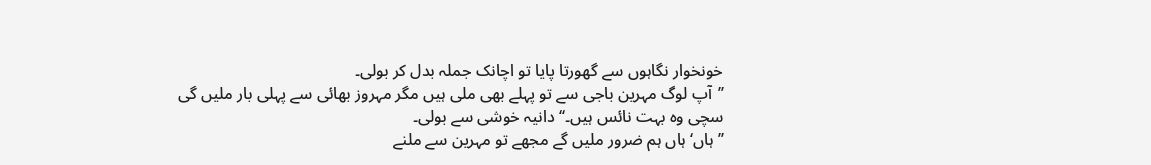خونخوار نگاہوں سے گھورتا پایا تو اچانک جملہ بدل کر بولی۔
’’آپ لوگ مہرین باجی سے تو پہلے بھی ملی ہیں مگر مہروز بھائی سے پہلی بار ملیں گی سچی وہ بہت نائس ہیں۔‘‘ دانیہ خوشی سے بولی۔
’’ہاں‘ ہاں ہم ضرور ملیں گے مجھے تو مہرین سے ملنے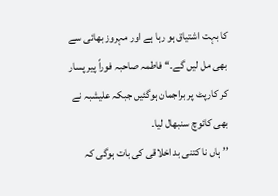کا بہت اشتیاق ہو رہا ہے اور مہروز بھائی سے بھی مل لیں گے۔‘‘ فاطمہ صاحبہ فوراً پیر پسار کر کارپٹ پر براجمان ہوگئیں جبکہ علیشبہ نے بھی کائوچ سنبھال لیا۔
’’ہاں نا کتنی بد اخلاقی کی بات ہوگی کہ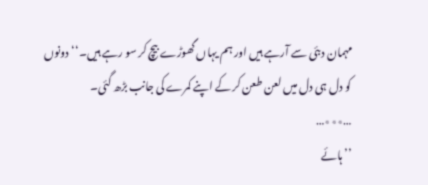مہمان دبئی سے آرہے ہیں اور ہم یہاں گھوڑے بیچ کر سو رہے ہیں۔‘‘ دونوں کو دل ہی دل میں لعن طعن کر کے اپنے کمرے کی جانب بڑھ گئی۔
…٭٭٭…
’’ہائے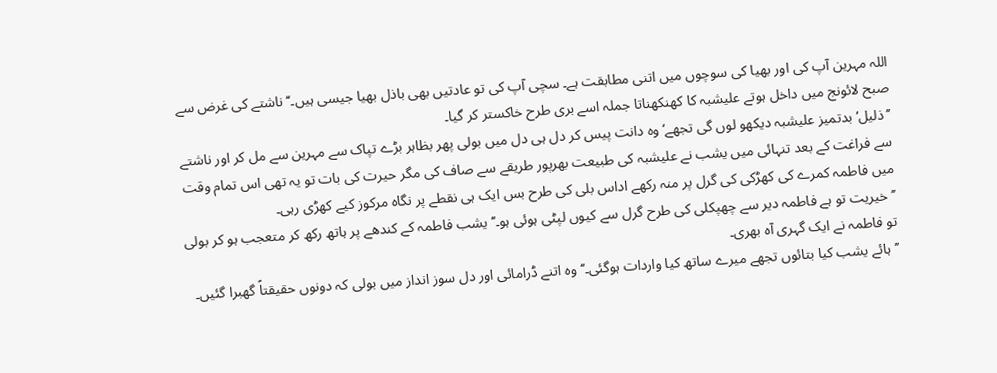اللہ مہرین آپ کی اور بھیا کی سوچوں میں اتنی مطابقت ہے۔ سچی آپ کی تو عادتیں بھی باذل بھیا جیسی ہیں۔‘‘ ناشتے کی غرض سے صبح لائونج میں داخل ہوتے علیشبہ کا کھنکھناتا جملہ اسے بری طرح خاکستر کر گیا۔
’’ذلیل‘ بدتمیز علیشبہ دیکھو لوں گی تجھے‘ وہ دانت پیس کر دل ہی دل میں بولی پھر بظاہر بڑے تپاک سے مہرین سے مل کر اور ناشتے سے فراغت کے بعد تنہائی میں یشب نے علیشبہ کی طبیعت بھرپور طریقے سے صاف کی مگر حیرت کی بات تو یہ تھی اس تمام وقت میں فاطمہ کمرے کی کھڑکی کی گرل پر منہ رکھے اداس بلی کی طرح بس ایک ہی نقطے پر نگاہ مرکوز کیے کھڑی رہی۔
’’خیریت تو ہے فاطمہ دیر سے چھپکلی کی طرح گرل سے کیوں لپٹی ہوئی ہو۔‘‘ یشب فاطمہ کے کندھے پر ہاتھ رکھ کر متعجب ہو کر بولی تو فاطمہ نے ایک گہری آہ بھری۔
’’ہائے یشب کیا بتائوں تجھے میرے ساتھ کیا واردات ہوگئی۔‘‘ وہ اتنے ڈرامائی اور دل سوز انداز میں بولی کہ دونوں حقیقتاً گھبرا گئیں۔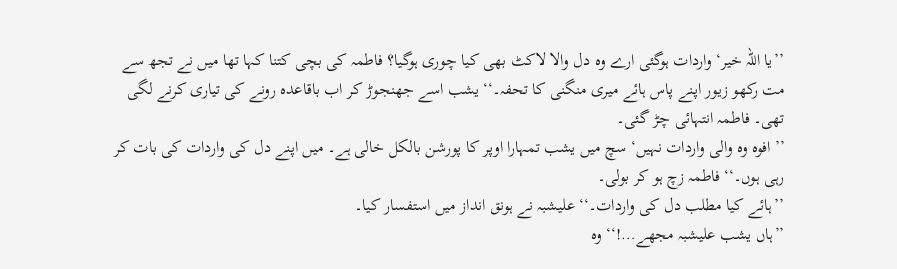’’یا اللہ خیر‘ واردات ہوگئی ارے وہ دل والا لاکٹ بھی کیا چوری ہوگیا؟ فاطمہ کی بچی کتنا کہا تھا میں نے تجھ سے مت رکھو زیور اپنے پاس ہائے میری منگنی کا تحفہ۔‘‘ یشب اسے جھنجوڑ کر اب باقاعدہ رونے کی تیاری کرنے لگی تھی۔ فاطمہ انتہائی چڑ گئی۔
’’افوہ وہ والی واردات نہیں‘ سچ میں یشب تمہارا اوپر کا پورشن بالکل خالی ہے۔ میں اپنے دل کی واردات کی بات کر رہی ہوں۔‘‘ فاطمہ زچ ہو کر بولی۔
’’ہائے کیا مطلب دل کی واردات۔‘‘ علیشبہ نے ہونق انداز میں استفسار کیا۔
’’ہاں یشب علیشبہ مجھے…!‘‘ وہ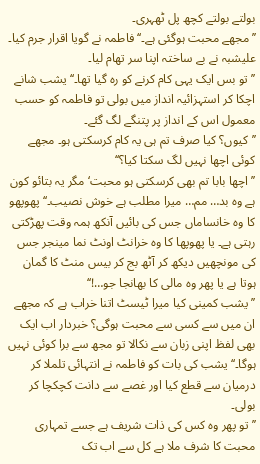بولتے بولتے کچھ پل ٹھہری۔
’’مجھے محبت ہوگئی ہے۔‘‘ فاطمہ نے گویا اقرار جرم کیا۔ علیشبہ نے بے ساختہ اپنا سر تھام لیا۔
’’تو بس ایک یہی کام کرنے کو رہ گیا تھا۔‘‘ یشب شانے اچکا کر استہزائیہ انداز میں بولی تو فاطمہ کو حسب معمول اس کے انداز پر پتنگے لگ گئے۔
’’کیوں؟ کیا صرف تم ہی یہ کام کرسکتی ہو۔ مجھے کوئی اچھا نہیں لگ سکتا کیا؟‘‘
’’اچھا بابا تم بھی کرسکتی ہو محبت‘ مگر یہ بتائو کون ہے وہ بد… مم… میرا مطلب ہے خوش نصیب۔‘‘ پھوپھو کا وہ خانساماں جس کی بائیں آنکھ ہمہ وقت پھڑکتی رہتی ہے۔ یا پھوپھا کا وہ خرانٹ اونٹ نما مینجر جس کی مونچھیں دیکھ کر آٹھ بج کر بیس منٹ کا گمان ہوتا ہے یا پھر وہ مالی کا بھانجا جو…!‘‘
’’یشب کمینی کیا میرا ٹیسٹ اتنا خراب ہے کہ مجھے ان میں سے کسی سے محبت ہوگی؟ خبردار اب ایک بھی لفظ اپنی زبان سے نکالا تو مجھ سے برا کوئی نہیں ہوگا۔‘‘ یشب کی بات کو فاطمہ نے انتہائی تلملا کر درمیان سے قطع کیا اور غصے سے دانت کچکچا کر بولی۔
’’تو پھر وہ کس کی ذات شریف ہے جسے تمہاری محبت کا شرف ملا ہے کل سے اب تک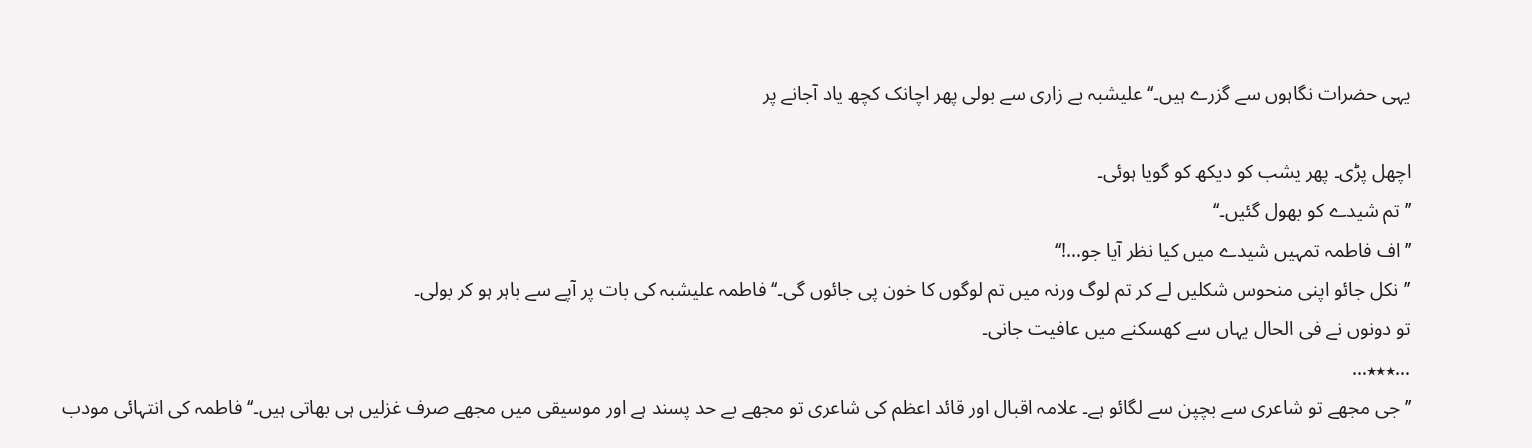یہی حضرات نگاہوں سے گزرے ہیں۔‘‘ علیشبہ بے زاری سے بولی پھر اچانک کچھ یاد آجانے پر

اچھل پڑی۔ پھر یشب کو دیکھ کو گویا ہوئی۔
’’تم شیدے کو بھول گئیں۔‘‘
’’اف فاطمہ تمہیں شیدے میں کیا نظر آیا جو…!‘‘
’’نکل جائو اپنی منحوس شکلیں لے کر تم لوگ ورنہ میں تم لوگوں کا خون پی جائوں گی۔‘‘ فاطمہ علیشبہ کی بات پر آپے سے باہر ہو کر بولی۔
تو دونوں نے فی الحال یہاں سے کھسکنے میں عافیت جانی۔
…٭٭٭…
’’جی مجھے تو شاعری سے بچپن سے لگائو ہے۔ علامہ اقبال اور قائد اعظم کی شاعری تو مجھے بے حد پسند ہے اور موسیقی میں مجھے صرف غزلیں ہی بھاتی ہیں۔‘‘ فاطمہ کی انتہائی مودب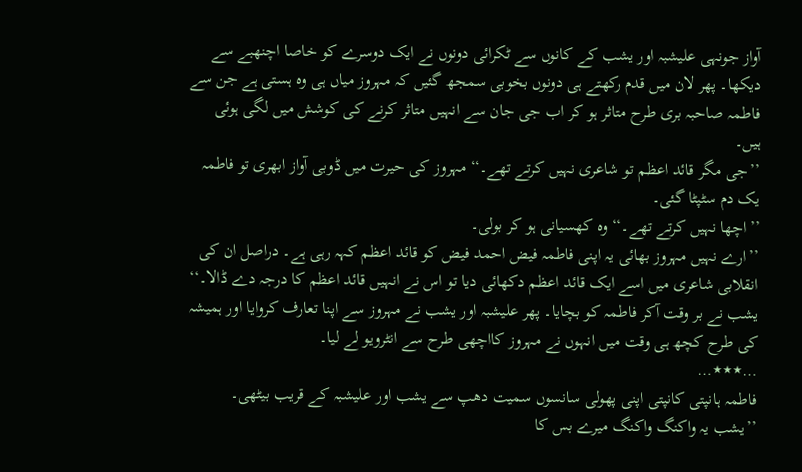آواز جونہی علیشبہ اور یشب کے کانوں سے ٹکرائی دونوں نے ایک دوسرے کو خاصا اچنھبے سے دیکھا۔ پھر لان میں قدم رکھتے ہی دونوں بخوبی سمجھ گئیں کہ مہروز میاں ہی وہ ہستی ہے جن سے فاطمہ صاحبہ بری طرح متاثر ہو کر اب جی جان سے انہیں متاثر کرنے کی کوشش میں لگی ہوئی ہیں۔
’’جی مگر قائد اعظم تو شاعری نہیں کرتے تھے۔‘‘ مہروز کی حیرت میں ڈوبی آواز ابھری تو فاطمہ یک دم سٹپٹا گئی۔
’’اچھا نہیں کرتے تھے۔‘‘ وہ کھسیانی ہو کر بولی۔
’’ارے نہیں مہروز بھائی یہ اپنی فاطمہ فیض احمد فیض کو قائد اعظم کہہ رہی ہے۔ دراصل ان کی انقلابی شاعری میں اسے ایک قائد اعظم دکھائی دیا تو اس نے انہیں قائد اعظم کا درجہ دے ڈالا۔‘‘ یشب نے بر وقت آکر فاطمہ کو بچایا۔ پھر علیشبہ اور یشب نے مہروز سے اپنا تعارف کروایا اور ہمیشہ کی طرح کچھ ہی وقت میں انہوں نے مہروز کااچھی طرح سے انٹرویو لے لیا۔
…٭٭٭…
فاطمہ ہانپتی کانپتی اپنی پھولی سانسوں سمیت دھپ سے یشب اور علیشبہ کے قریب بیٹھی۔
’’یشب یہ واکنگ واکنگ میرے بس کا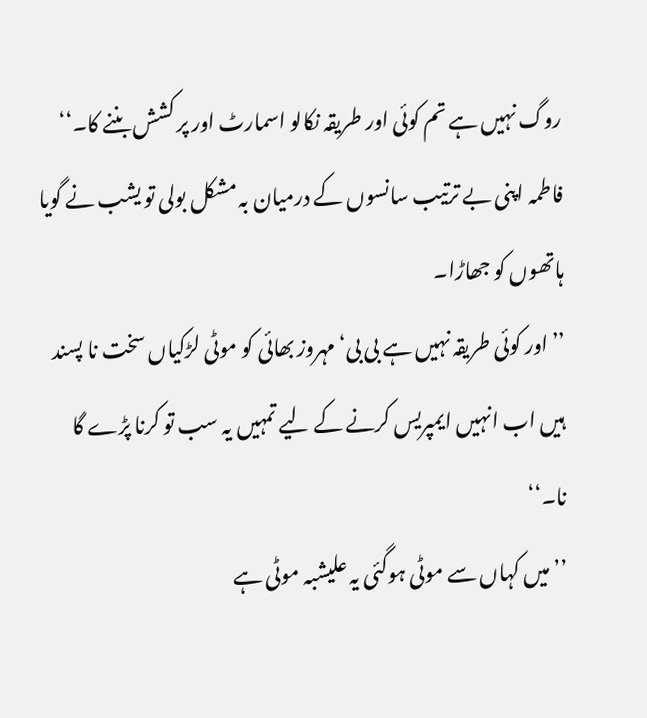روگ نہیں ہے تم کوئی اور طریقہ نکالو اسمارٹ اور پر کشش بننے کا۔‘‘ فاطمہ اپنی بے ترتیب سانسوں کے درمیان بہ مشکل بولی تو یشب نے گویا ہاتھوں کو جھاڑا۔
’’اور کوئی طریقہ نہیں ہے بی بی‘ مہروز بھائی کو موٹی لڑکیاں سخت نا پسند ہیں اب انہیں ایمپریس کرنے کے لیے تمہیں یہ سب تو کرنا پڑے گا نا۔‘‘
’’میں کہاں سے موٹی ہوگئی یہ علیشبہ موٹی ہے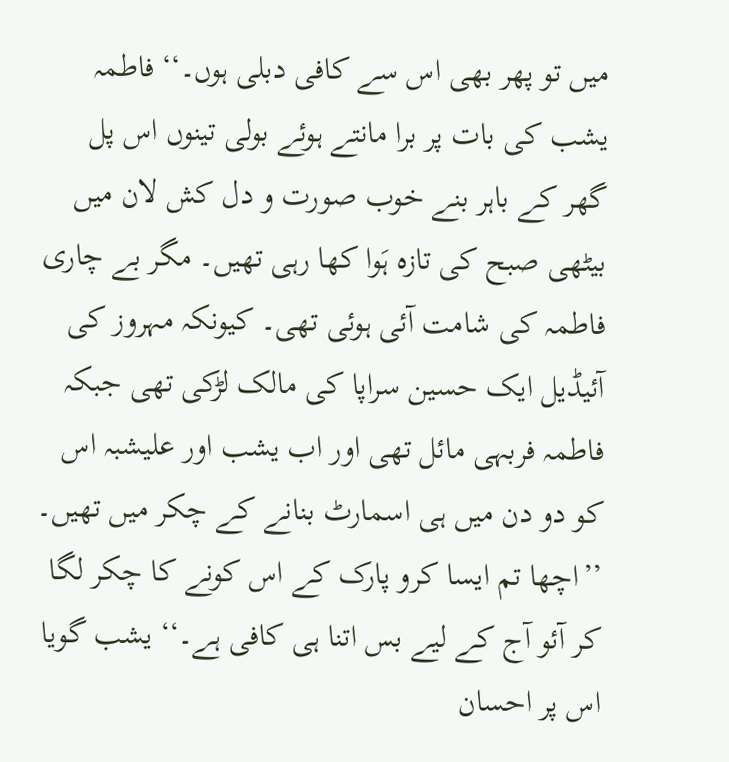میں تو پھر بھی اس سے کافی دبلی ہوں۔‘‘ فاطمہ یشب کی بات پر برا مانتے ہوئے بولی تینوں اس پل گھر کے باہر بنے خوب صورت و دل کش لان میں بیٹھی صبح کی تازہ ہَوا کھا رہی تھیں۔ مگر بے چاری فاطمہ کی شامت آئی ہوئی تھی۔ کیونکہ مہروز کی آئیڈیل ایک حسین سراپا کی مالک لڑکی تھی جبکہ فاطمہ فربہی مائل تھی اور اب یشب اور علیشبہ اس کو دو دن میں ہی اسمارٹ بنانے کے چکر میں تھیں۔
’’اچھا تم ایسا کرو پارک کے اس کونے کا چکر لگا کر آئو آج کے لیے بس اتنا ہی کافی ہے۔‘‘ یشب گویا اس پر احسان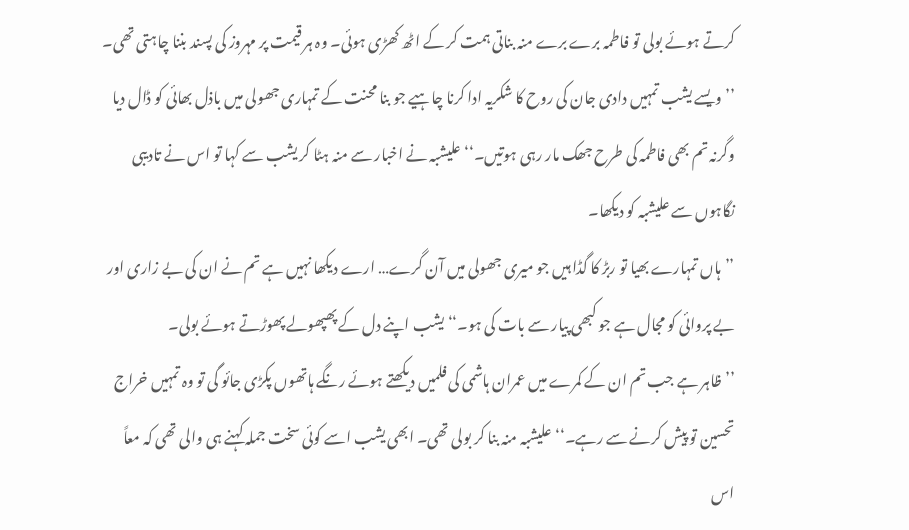کرتے ہوئے بولی تو فاطمہ برے برے منہ بناتی ہمت کر کے اٹھ کھڑی ہوئی۔ وہ ہر قیمت پر مہروز کی پسند بننا چاہتی تھی۔
’’ویسے یشب تمہیں دادی جان کی روح کا شکریہ ادا کرنا چاہیے جو بنا محنت کے تمہاری جھولی میں باذل بھائی کو ڈال دیا وگرنہ تم بھی فاطمہ کی طرح جھک مار رہی ہوتیں۔‘‘ علیشبہ نے اخبار سے منہ ہٹا کر یشب سے کہا تو اس نے تادیبی نگاہوں سے علیشبہ کو دیکھا۔
’’ہاں تمہارے بھیا تو ربڑ کا گڈا ہیں جو میری جھولی میں آن گرے… ارے دیکھا نہیں ہے تم نے ان کی بے زاری اور بے پروائی کو مجال ہے جو کبھی پیار سے بات کی ہو۔‘‘ یشب اپنے دل کے پھپھولے پھوڑتے ہوئے بولی۔
’’ظاہر ہے جب تم ان کے کمرے میں عمران ہاشمی کی فلمیں دیکھتے ہوئے رنگے ہاتھوں پکڑی جائو گی تو وہ تمہیں خراج تحسین تو پیش کرنے سے رہے۔‘‘ علیشبہ منہ بنا کر بولی تھی۔ ابھی یشب اسے کوئی سخت جملہ کہنے ہی والی تھی کہ معاً اس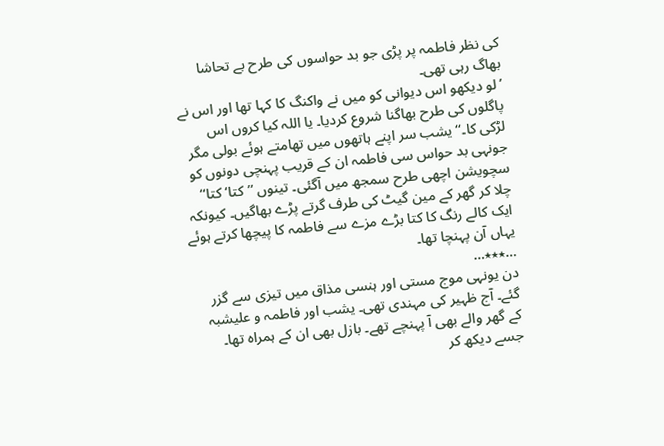کی نظر فاطمہ پر پڑی جو بد حواسوں کی طرح بے تحاشا بھاگ رہی تھی۔
’لو دیکھو اس دیوانی کو میں نے واکنگ کا کہا تھا اور اس نے پاگلوں کی طرح بھاگنا شروع کردیا۔ یا اللہ کیا کروں اس لڑکی کا۔‘‘ یشب سر اپنے ہاتھوں میں تھامتے ہوئے بولی مگر جونہی بد حواس سی فاطمہ ان کے قریب پہنچی دونوں کو سچویشن اچھی طرح سمجھ میں آگئی۔ تینوں ’’کتا‘ کتا‘‘ چلا کر گھر کے مین گیٹ کی طرف گرتے پڑے بھاگیں۔ کیونکہ ایک کالے رنگ کا کتا بڑے مزے سے فاطمہ کا پیچھا کرتے ہوئے یہاں آن پہنچا تھا۔
…٭٭٭…
دن یونہی موج مستی اور ہنسی مذاق میں تیزی سے گزر گئے۔ آج ظہیر کی مہندی تھی۔ یشب اور فاطمہ و علیشبہ کے گھر والے بھی آ پہنچے تھے۔ بازل بھی ان کے ہمراہ تھا۔ جسے دیکھ کر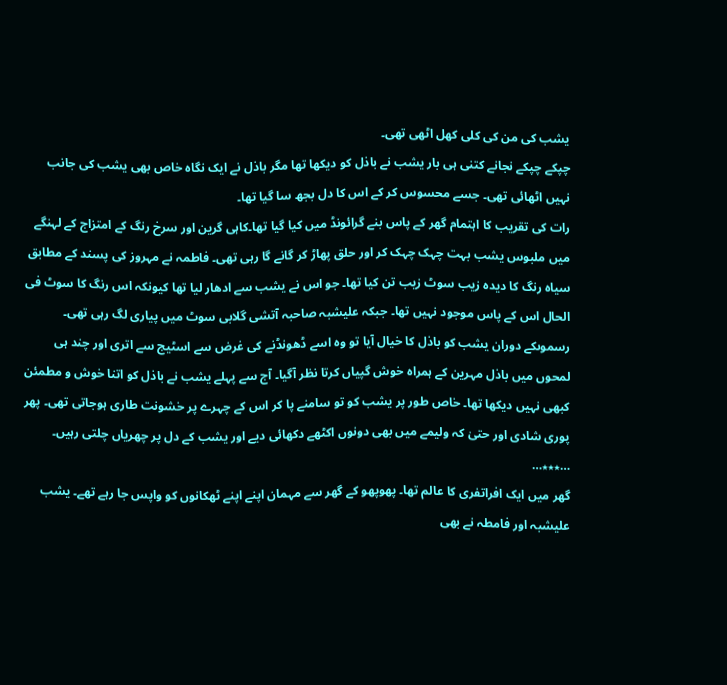یشب کی من کی کلی کھل اٹھی تھی۔
چپکے چپکے نجانے کتنی ہی بار یشب نے باذل کو دیکھا تھا مگر باذل نے ایک نگاہ خاص بھی یشب کی جانب نہیں اٹھائی تھی۔ جسے محسوس کر کے اس کا دل بجھ سا گیا تھا۔
رات کی تقریب کا اہتمام گھر کے پاس بنے گرائونڈ میں کیا گیا تھا۔کاہی گرین اور سرخ رنگ کے امتزاج کے لہنگے میں ملبوس یشب بہت چہک چہک کر اور حلق پھاڑ کر گانے گا رہی تھی۔ فاطمہ نے مہروز کی پسند کے مطابق سیاہ رنگ کا دیدہ زیب سوٹ زیب تن کیا تھا۔ جو اس نے یشب سے ادھار لیا تھا کیونکہ اس رنگ کا سوٹ فی الحال اس کے پاس موجود نہیں تھا۔ جبکہ علیشبہ صاحبہ آتشی گلابی سوٹ میں پیاری لگ رہی تھی۔
رسموںکے دوران یشب کو باذل کا خیال آیا تو وہ اسے ڈھونڈنے کی غرض سے اسٹیج سے اتری اور چند ہی لمحوں میں باذل مہرین کے ہمراہ خوش گپیاں کرتا نظر آگیا۔ آج سے پہلے یشب نے باذل کو اتنا خوش و مطمئن کبھی نہیں دیکھا تھا۔ خاص طور پر یشب کو تو سامنے پا کر اس کے چہرے پر خشونت طاری ہوجاتی تھی۔ پھر پوری شادی اور حتیٰ کہ ولیمے میں بھی دونوں اکٹھے دکھائی دیے اور یشب کے دل پر چھریاں چلتی رہیں۔
…٭٭٭…
گھر میں ایک افراتفری کا عالم تھا۔ پھوپھو کے گھر سے مہمان اپنے اپنے ٹھکانوں کو واپس جا رہے تھے۔ یشب علیشبہ اور فامطہ نے بھی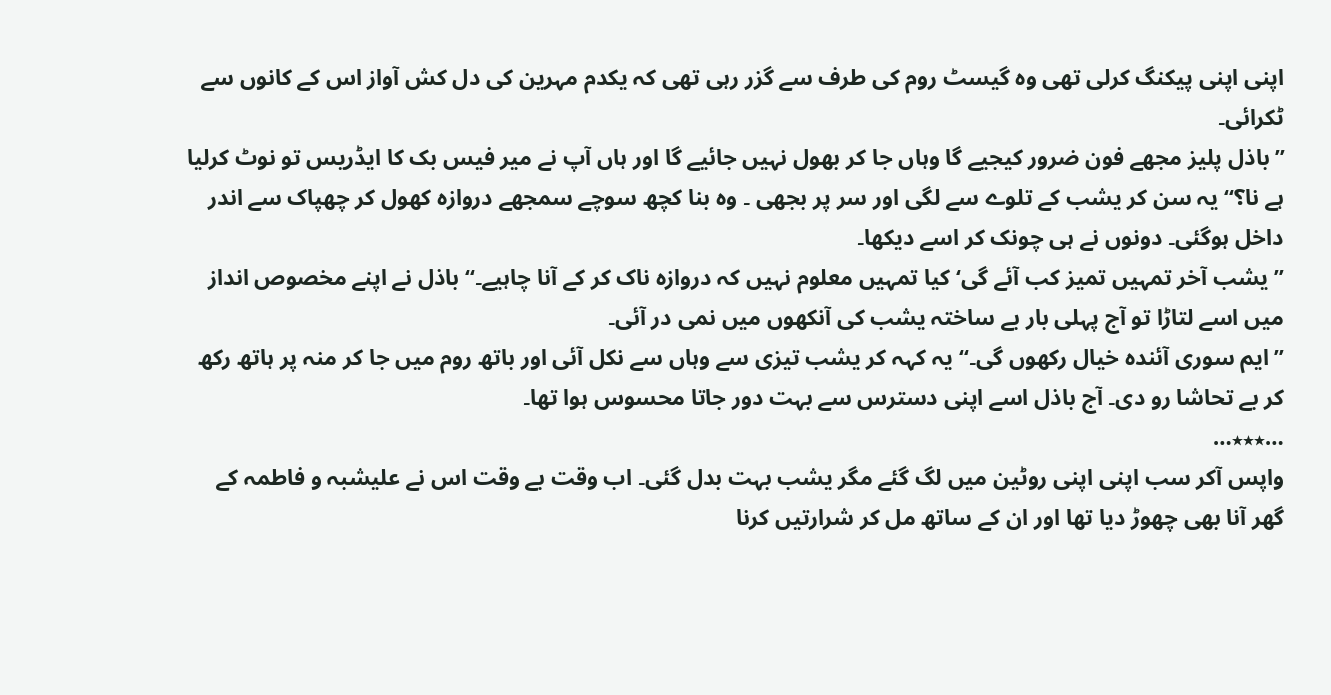اپنی اپنی پیکنگ کرلی تھی وہ گیسٹ روم کی طرف سے گزر رہی تھی کہ یکدم مہرین کی دل کش آواز اس کے کانوں سے ٹکرائی۔
’’باذل پلیز مجھے فون ضرور کیجیے گا وہاں جا کر بھول نہیں جائیے گا اور ہاں آپ نے میر فیس بک کا ایڈریس تو نوٹ کرلیا ہے نا؟‘‘ یہ سن کر یشب کے تلوے سے لگی اور سر پر بجھی ۔ وہ بنا کچھ سوچے سمجھے دروازہ کھول کر چھپاک سے اندر داخل ہوگئی۔ دونوں نے ہی چونک کر اسے دیکھا۔
’’یشب آخر تمہیں تمیز کب آئے گی‘ کیا تمہیں معلوم نہیں کہ دروازہ ناک کر کے آنا چاہیے۔‘‘ باذل نے اپنے مخصوص انداز میں اسے لتاڑا تو آج پہلی بار بے ساختہ یشب کی آنکھوں میں نمی در آئی۔
’’ایم سوری آئندہ خیال رکھوں گی۔‘‘ یہ کہہ کر یشب تیزی سے وہاں سے نکل آئی اور باتھ روم میں جا کر منہ پر ہاتھ رکھ کر بے تحاشا رو دی۔ آج باذل اسے اپنی دسترس سے بہت دور جاتا محسوس ہوا تھا۔
…٭٭٭…
واپس آکر سب اپنی اپنی روٹین میں لگ گئے مگر یشب بہت بدل گئی۔ اب وقت بے وقت اس نے علیشبہ و فاطمہ کے گھر آنا بھی چھوڑ دیا تھا اور ان کے ساتھ مل کر شرارتیں کرنا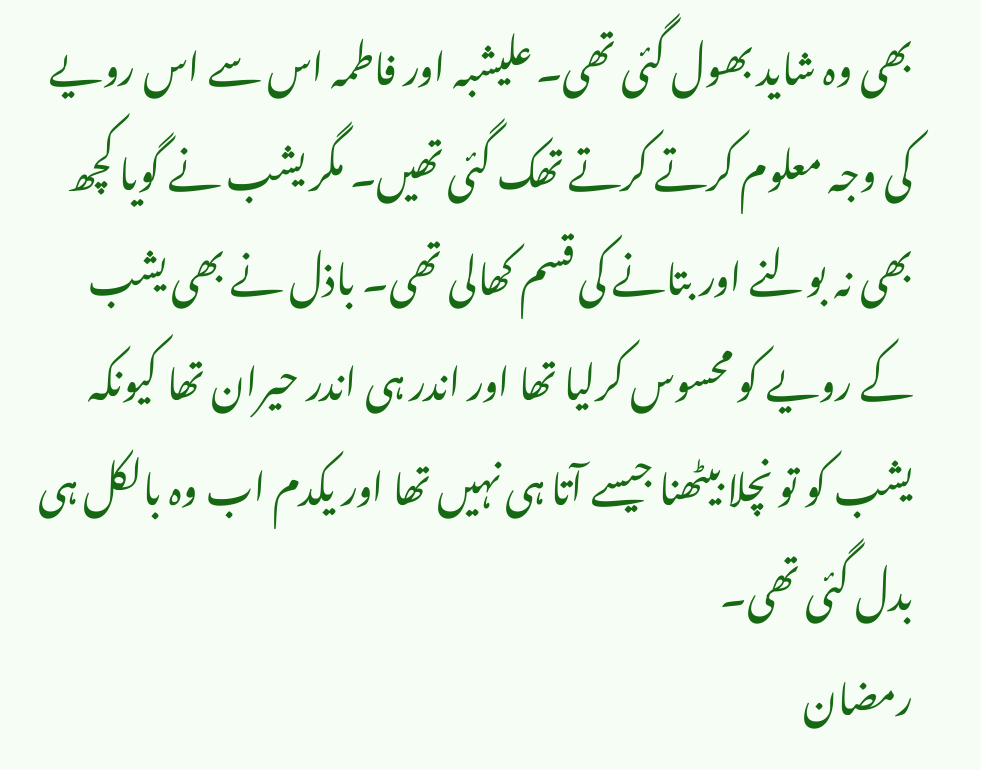بھی وہ شاید بھول گئی تھی۔ علیشبہ اور فاطمہ اس سے اس رویے کی وجہ معلوم کرتے کرتے تھک گئی تھیں۔ مگر یشب نے گویا کچھ بھی نہ بولنے اور بتانے کی قسم کھالی تھی۔ باذل نے بھی یشب کے رویے کو محسوس کرلیا تھا اور اندر ہی اندر حیران تھا کیونکہ یشب کو تو نچلا بیٹھنا جیسے آتا ہی نہیں تھا اور یکدم اب وہ بالکل ہی بدل گئی تھی۔
رمضان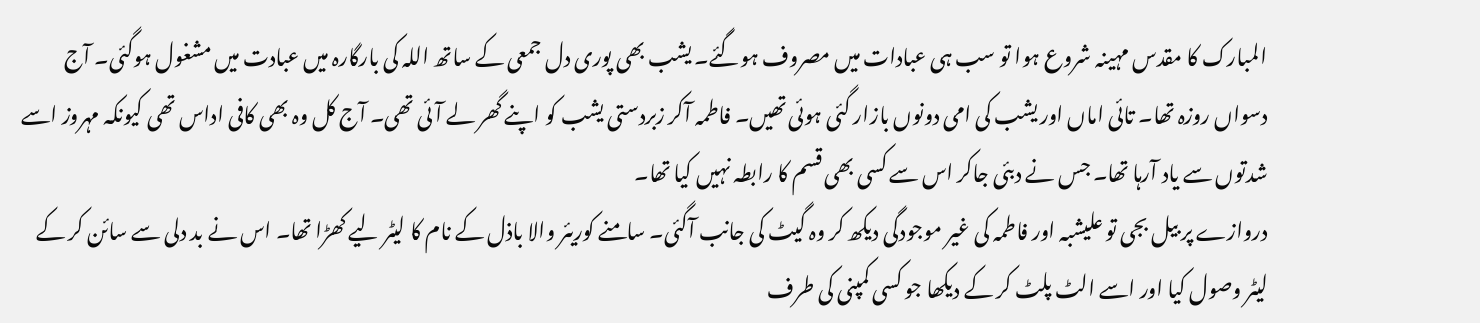المبارک کا مقدس مہینہ شروع ہوا تو سب ہی عبادات میں مصروف ہوگئے۔ یشب بھی پوری دل جمعی کے ساتھ اللہ کی بارگارہ میں عبادت میں مشغول ہوگئی۔ آج دسواں روزہ تھا۔ تائی اماں اور یشب کی امی دونوں بازار گئی ہوئی تھیں۔ فاطمہ آکر زبردستی یشب کو اپنے گھر لے آئی تھی۔ آج کل وہ بھی کافی اداس تھی کیونکہ مہروز اسے شدتوں سے یاد آرہا تھا۔ جس نے دبئی جاکر اس سے کسی بھی قسم کا رابطہ نہیں کیا تھا۔
دروازے پر بیل بجی تو علیشبہ اور فاطمہ کی غیر موجودگی دیکھ کر وہ گیٹ کی جانب آگئی۔ سامنے کوریئر والا باذل کے نام کا لیٹر لیے کھڑا تھا۔ اس نے بد دلی سے سائن کر کے لیٹر وصول کیا اور اسے الٹ پلٹ کر کے دیکھا جو کسی کمپنی کی طرف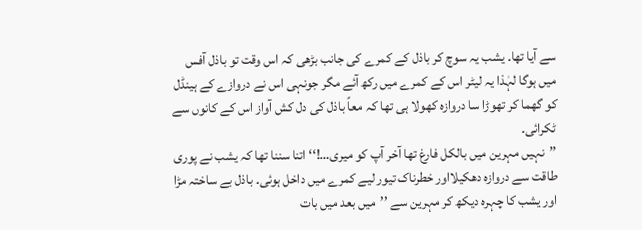سے آیا تھا۔ یشب یہ سوچ کر باذل کے کمرے کی جانب بڑھی کہ اس وقت تو باذل آفس میں ہوگا لہٰذا یہ لیٹر اس کے کمرے میں رکھ آئے مگر جونہی اس نے دروازے کے ہینڈل کو گھما کر تھوڑا سا دروازہ کھولا ہی تھا کہ معاً باذل کی دل کش آواز اس کے کانوں سے ٹکرائی۔
’’نہیں مہرین میں بالکل فارغ تھا آخر آپ کو میری…!‘‘ اتنا سننا تھا کہ یشب نے پوری طاقت سے دروازہ دھکیلااور خطرناک تیور لیے کمرے میں داخل ہوئی۔ باذل بے ساختہ مڑا اور یشب کا چہرہ دیکھ کر مہرین سے ’’میں بعد میں بات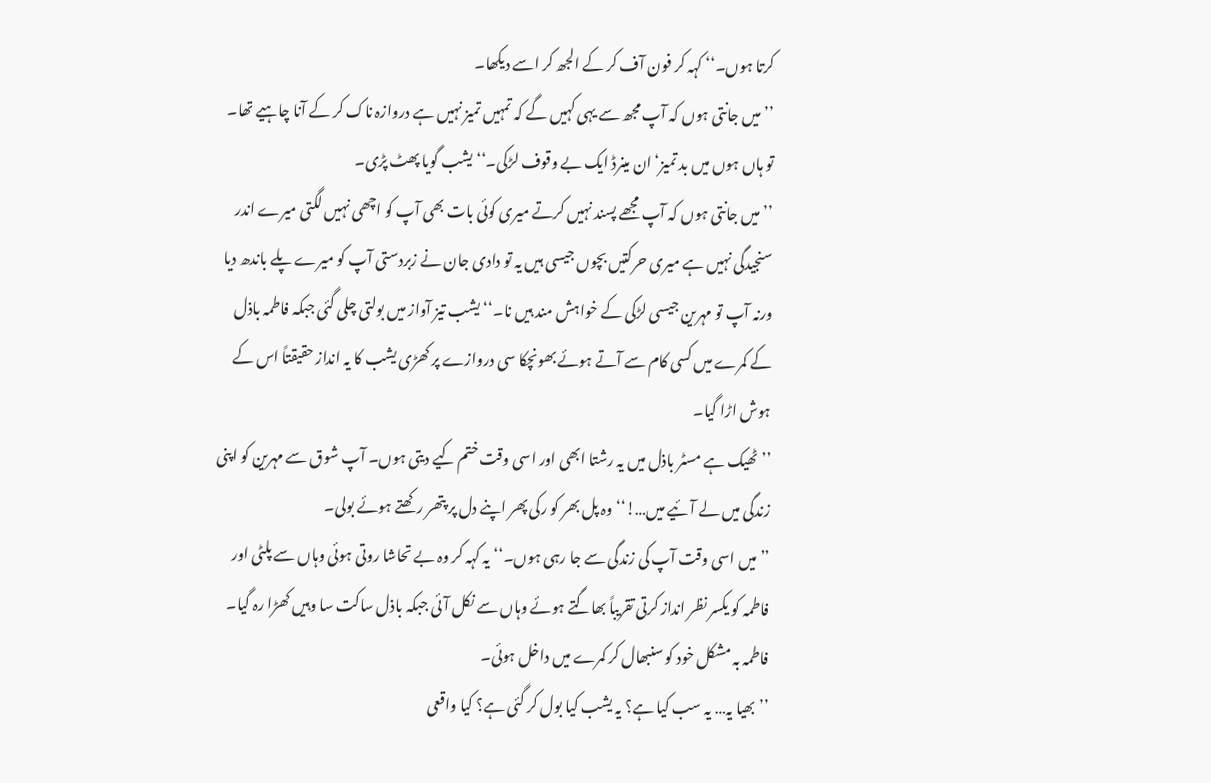کرتا ہوں۔‘‘ کہہ کر فون آف کر کے الجھ کر اسے دیکھا۔
’’میں جانتی ہوں کہ آپ مجھ سے یہی کہیں گے کہ تمہیں تمیز نہیں ہے دروازہ ناک کر کے آنا چاہیے تھا۔ تو ہاں ہوں میں بد تمیز‘ ان مینرڈ ایک بے وقوف لڑکی۔‘‘ یشب گویا پھٹ پڑی۔
’’میں جانتی ہوں کہ آپ مجھے پسند نہیں کرتے میری کوئی بات بھی آپ کو اچھی نہیں لگتی میرے اندر سنجیدگی نہیں ہے میری حرکتیں بچوں جیسی ہیں یہ تو دادی جان نے زبردستی آپ کو میرے پلے باندھ دیا ورنہ آپ تو مہرین جیسی لڑکی کے خواہش مند ہیں نا۔‘‘ یشب تیز آواز میں بولتی چلی گئی جبکہ فاطمہ باذل کے کمرے میں کسی کام سے آتے ہوئے بھونچکا سی دروازے پر کھڑی یشب کا یہ انداز حقیقتاً اس کے ہوش اڑا گیا۔
’’ٹھیک ہے مسٹر باذل میں یہ رشتا ابھی اور اسی وقت ختم کیے دیتی ہوں۔ آپ شوق سے مہرین کو اپنی زندگی میں لے آئیے میں…!‘‘ وہ پل بھر کو رکی پھر اپنے دل پر پتھر رکھتے ہوئے بولی۔
’’میں اسی وقت آپ کی زندگی سے جا رہی ہوں۔‘‘ یہ کہہ کر وہ بے تحاشا روتی ہوئی وہاں سے پلٹی اور فاطمہ کو یکسر نظر انداز کرتی تقریباً بھاگتے ہوئے وہاں سے نکل آئی جبکہ باذل ساکت سا وہیں کھڑا رہ گیا۔ فاطمہ بہ مشکل خود کو سنبھال کر کمرے میں داخل ہوئی۔
’’بھیا یہ… یہ سب کیا ہے؟ یہ یشب کیا بول کر گئی ہے؟ کیا واقعی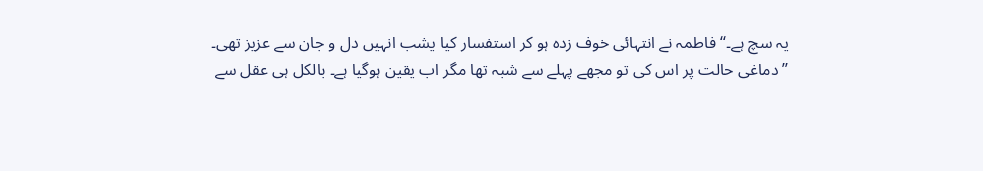یہ سچ ہے۔‘‘ فاطمہ نے انتہائی خوف زدہ ہو کر استفسار کیا یشب انہیں دل و جان سے عزیز تھی۔
’’دماغی حالت پر اس کی تو مجھے پہلے سے شبہ تھا مگر اب یقین ہوگیا ہے۔ بالکل ہی عقل سے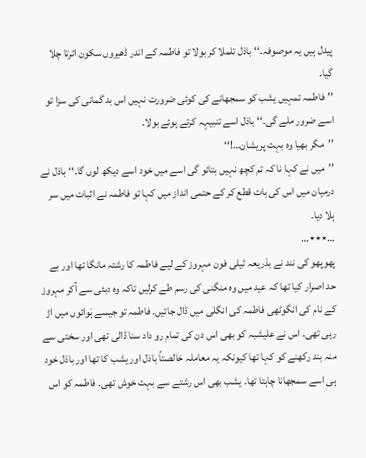پیدل ہیں یہ موصوفہ۔‘‘ باذل تلملا کر بولا تو فاطمہ کے اندر ڈھیروں سکون اترتا چلا گیا۔
’’فاطمہ تمہیں یشب کو سمجھانے کی کوئی ضرورت نہیں اس بد گمانی کی سزا تو اسے ضرور ملے گی۔‘‘ باذل اسے تنبیہہ کرتے ہوئے بولا۔
’’مگر بھیا وہ بہت پریشان…!‘‘
’’میں نے کہا نا کہ تم کچھ نہیں بتائو گی اسے میں خود اسے دیکھ لوں گا۔‘‘ باذل نے درمیان میں اس کی بات قطع کر کے حتمی انداز میں کہا تو فاطمہ نے اثبات میں سر ہلا دیا۔
…٭٭٭…
پھوپھو کی نند نے بذریعہ ٹیلی فون مہروز کے لیے فاطمہ کا رشتہ مانگا تھا اور بے حد اصرار کیا تھا کہ عید میں وہ منگنی کی رسم طے کرلیں تاکہ وہ دبئی سے آکر مہروز کے نام کی انگوٹھی فاطمہ کی انگلی میں ڈال جائیں۔ فاطمہ تو جیسے ہَوائوں میں اڑ رہی تھی۔ اس نے علیشبہ کو بھی اس دن کی تمام رو داد سنا ڈالی تھی اور سختی سے منہ بند رکھنے کو کہا تھا کیونکہ یہ معاملہ خالصتاً باذل اور یشب کا تھا اور باذل خود ہی اسے سمجھانا چاہتا تھا۔ یشب بھی اس رشتے سے بہت خوش تھی۔ فاطمہ کو اس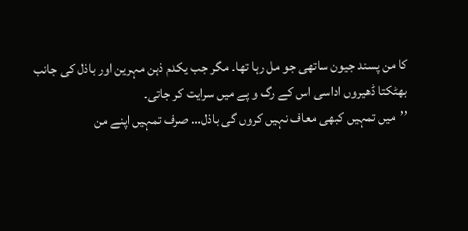کا من پسند جیون ساتھی جو مل رہا تھا۔ مگر جب یکدم ذہن مہرین اور باذل کی جانب بھٹکتا ڈھیروں اداسی اس کے رگ و پے میں سرایت کر جاتی۔
’’میں تمہیں کبھی معاف نہیں کروں گی باذل… صرف تمہیں اپنے من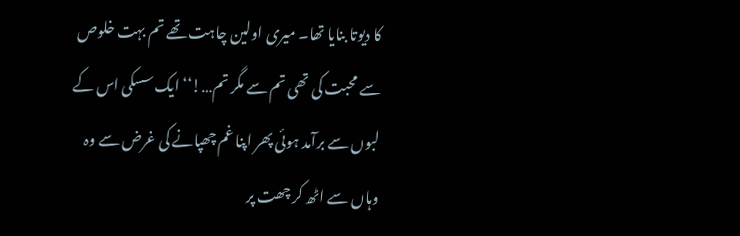کا دیوتا بنایا تھا۔ میری اولین چاہت تھے تم بہت خلوص سے محبت کی تھی تم سے مگر تم…!‘‘ ایک سسکی اس کے لبوں سے برآمد ہوئی پھر اپنا غم چھپانے کی غرض سے وہ وہاں سے اٹھ کر چھت پر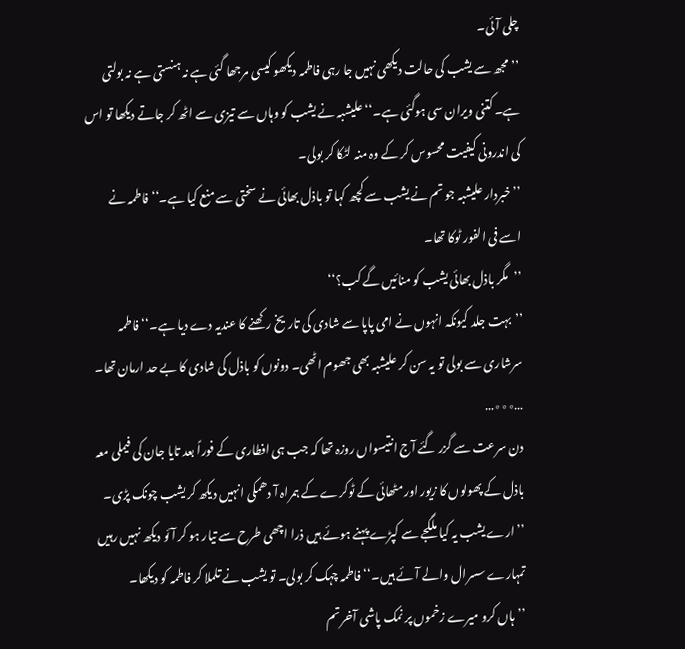چلی آئی۔
’’مجھ سے یشب کی حالت دیکھی نہیں جا رہی فاطمہ دیکھو کیسی مرجھا گئی ہے نہ ہنستی ہے نہ بولتی ہے۔ کتنی ویران سی ہوگئی ہے۔‘‘ علیشبہ نے یشب کو وہاں سے تیزی سے اٹھ کر جاتے دیکھا تو اس کی اندرونی کیفیت محسوس کر کے وہ منہ لٹکا کر بولی۔
’’خبردار علیشبہ جو تم نے یشب سے کچھ کہا تو باذل بھائی نے سختی سے منع کیا ہے۔‘‘ فاطمہ نے اسے فی الفور ٹوکا تھا۔
’’مگر باذل بھائی یشب کو منائیں گے کب؟‘‘
’’بہت جلد کیونکہ انہوں نے امی پاپا سے شادی کی تاریخ رکھنے کا عندیہ دے دیا ہے۔‘‘ فاطمہ سرشاری سے بولی تو یہ سن کر علیشبہ بھی جھوم اٹھی۔ دونوں کو باذل کی شادی کا بے حد ارمان تھا۔
…٭٭٭…
دن سرعت سے گزر گئے آج انتیسواں روزہ تھا کہ جب ہی افطاری کے فوراً بعد تایا جان کی فیملی معہ باذل کے پھولوں کا زیور اور مٹھائی کے ٹوکرے کے ہمراہ آ دھمکی انہیں دیکھ کر یشب چونک پڑی۔
’’ارے یشب یہ کیا ملگجے سے کپڑے پہنے ہوئے ہیں ذرا اچھی طرح سے تیار ہو کر آئو دیکھ نہیں رہیں تمہارے سسرال والے آئے ہیں۔‘‘ فاطمہ چہک کر بولی۔ تو یشب نے تلملا کر فاطمہ کو دیکھا۔
’’ہاں کرو میرے زخموں پر نمک پاشی آخر تم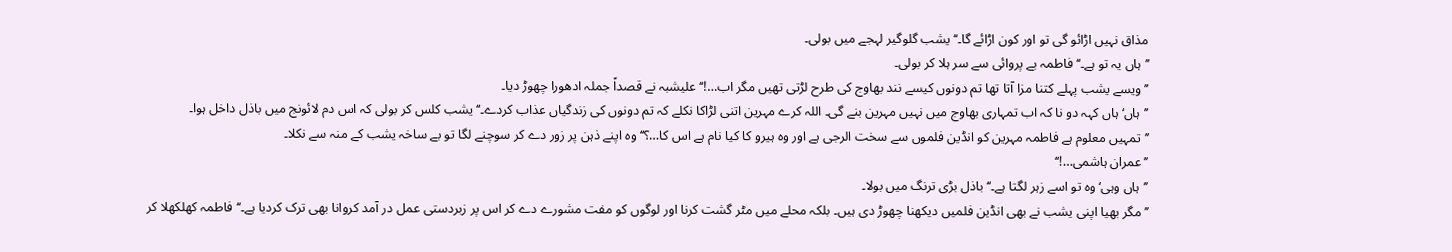مذاق نہیں اڑائو گی تو اور کون اڑائے گا۔‘‘ یشب گلوگیر لہجے میں بولی۔
’’ہاں یہ تو ہے۔‘‘ فاطمہ بے پروائی سے سر ہلا کر بولی۔
’’ویسے یشب پہلے کتنا مزا آتا تھا تم دونوں کیسے نند بھاوج کی طرح لڑتی تھیں مگر اب…!‘‘ علیشبہ نے قصداً جملہ ادھورا چھوڑ دیا۔
’’ہاں‘ ہاں کہہ دو نا کہ اب تمہاری بھاوج میں نہیں مہرین بنے گی۔ اللہ کرے مہرین اتنی لڑاکا نکلے کہ تم دونوں کی زندگیاں عذاب کردے۔‘‘ یشب کلس کر بولی کہ اس دم لائونج میں باذل داخل ہوا۔
’’تمہیں معلوم ہے فاطمہ مہرین کو انڈین فلموں سے سخت الرجی ہے اور وہ ہیرو کا کیا نام ہے اس کا…؟‘‘ وہ اپنے ذہن پر زور دے کر سوچنے لگا تو بے ساخہ یشب کے منہ سے نکلا۔
’’عمران ہاشمی…!‘‘
’’ہاں وہی‘ وہ تو اسے زہر لگتا ہے۔‘‘ باذل بڑی ترنگ میں بولا۔
’’مگر بھیا اپنی یشب نے بھی انڈین فلمیں دیکھنا چھوڑ دی ہیں۔ بلکہ محلے میں مٹر گشت کرنا اور لوگوں کو مفت مشورے دے کر اس پر زبردستی عمل در آمد کروانا بھی ترک کردیا ہے۔‘‘ فاطمہ کھلکھلا کر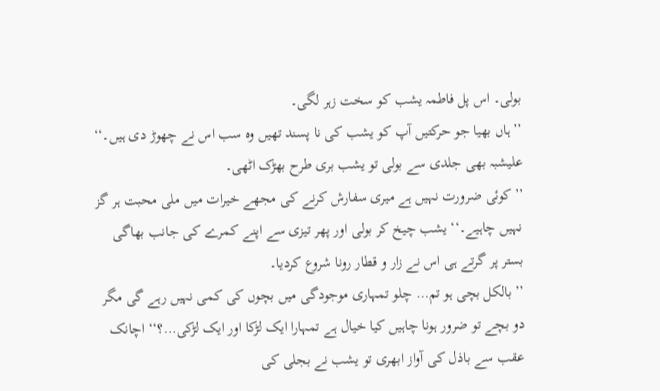بولی۔ اس پل فاطمہ یشب کو سخت زہر لگی۔
’’ہاں بھیا جو حرکتیں آپ کو یشب کی نا پسند تھیں وہ سب اس نے چھوڑ دی ہیں۔‘‘ علیشبہ بھی جلدی سے بولی تو یشب بری طرح بھڑک اٹھی۔
’’کوئی ضرورت نہیں ہے میری سفارش کرنے کی مجھے خیرات میں ملی محبت ہر گز نہیں چاہیے۔‘‘ یشب چیخ کر بولی اور پھر تیزی سے اپنے کمرے کی جانب بھاگی بستر پر گرتے ہی اس نے زار و قطار رونا شروع کردیا۔
’’بالکل بچی ہو تم… چلو تمہاری موجودگی میں بچوں کی کمی نہیں رہے گی مگر دو بچے تو ضرور ہونا چاہیں کیا خیال ہے تمہارا ایک لڑکا اور ایک لڑکی…؟‘‘ اچانک عقب سے باذل کی آواز ابھری تو یشب نے بجلی کی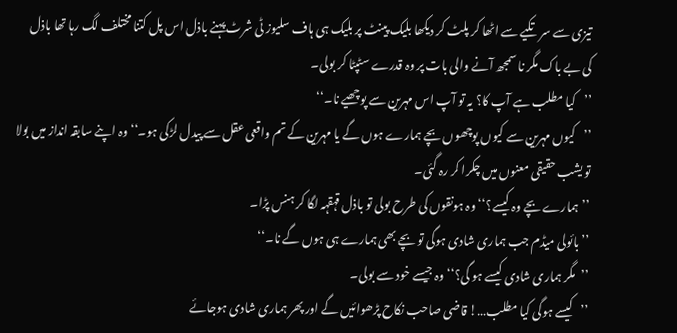تیزی سے سر تکیے سے اٹھا کر پلٹ کر دیکھا بلیک پینٹ پر بلیک ہی ہاف سلیوز ٹی شرٹ پہنے باذل اس پل کتنا مختلف لگ رہا تھا باذل کی بے باک مگر نا سمجھ آنے والی بات پر وہ قدرے سٹپٹا کر بولی۔
’’کیا مطلب ہے آپ کا؟ یہ تو آپ اس مہرین سے پوچھیے نا۔‘‘
’’کیوں مہرین سے کیوں پوچھوں بچے ہمارے ہوں گے یا مہرین کے تم واقعی عقل سے پیدل لڑکی ہو۔‘‘ وہ اپنے سابقہ انداز میں بولا تو یشب حقیقی معنوں میں چکرا کر رہ گئی۔
’’ہمارے بچے وہ کیسے؟‘‘ وہ ہونقوں کی طرح بولی تو باذل قہقہہ لگا کر ہنس پڑا۔
’’بائولی میڈم جب ہماری شادی ہوگی تو بچے بھی ہمارے ہی ہوں گے نا۔‘‘
’’مگر ہماری شادی کیسے ہو گی؟‘‘ وہ جیسے خود سے بولی۔
’’کیسے ہوگی کیا مطلب…! قاضی صاحب نکاح پڑھوائیں گے اور پھر ہماری شادی ہوجائے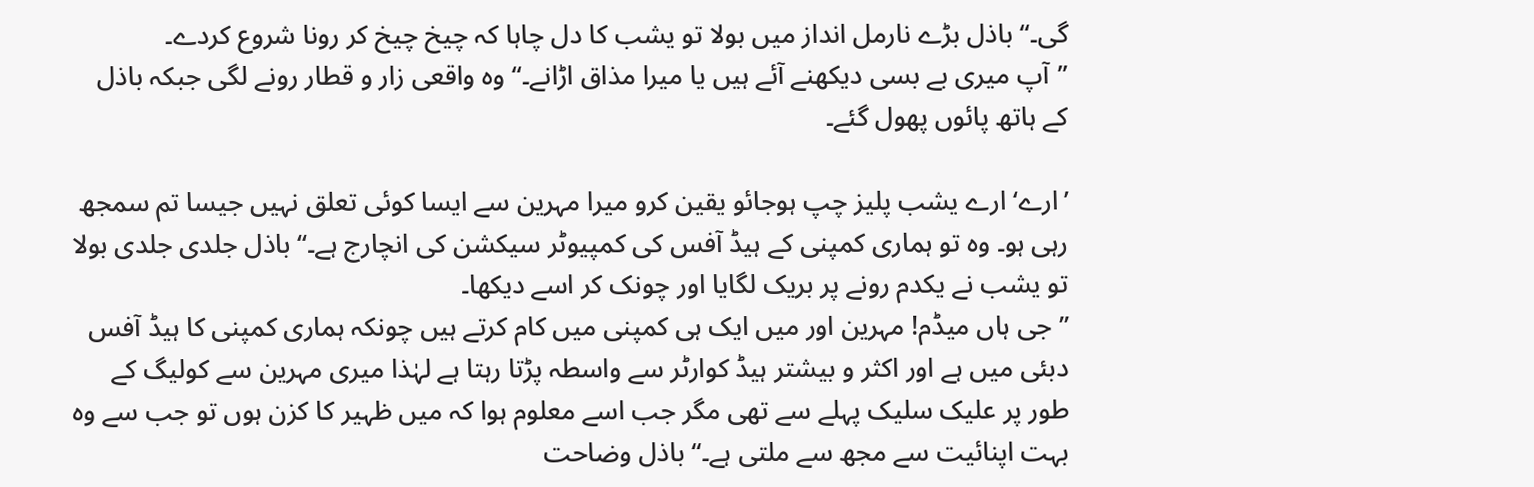گی۔‘‘ باذل بڑے نارمل انداز میں بولا تو یشب کا دل چاہا کہ چیخ چیخ کر رونا شروع کردے۔
’’آپ میری بے بسی دیکھنے آئے ہیں یا میرا مذاق اڑانے۔‘‘ وہ واقعی زار و قطار رونے لگی جبکہ باذل کے ہاتھ پائوں پھول گئے۔

’ارے‘ ارے یشب پلیز چپ ہوجائو یقین کرو میرا مہرین سے ایسا کوئی تعلق نہیں جیسا تم سمجھ رہی ہو۔ وہ تو ہماری کمپنی کے ہیڈ آفس کی کمپیوٹر سیکشن کی انچارج ہے۔‘‘ باذل جلدی جلدی بولا تو یشب نے یکدم رونے پر بریک لگایا اور چونک کر اسے دیکھا۔
’’جی ہاں میڈم! مہرین اور میں ایک ہی کمپنی میں کام کرتے ہیں چونکہ ہماری کمپنی کا ہیڈ آفس دبئی میں ہے اور اکثر و بیشتر ہیڈ کوارٹر سے واسطہ پڑتا رہتا ہے لہٰذا میری مہرین سے کولیگ کے طور پر علیک سلیک پہلے سے تھی مگر جب اسے معلوم ہوا کہ میں ظہیر کا کزن ہوں تو جب سے وہ بہت اپنائیت سے مجھ سے ملتی ہے۔‘‘ باذل وضاحت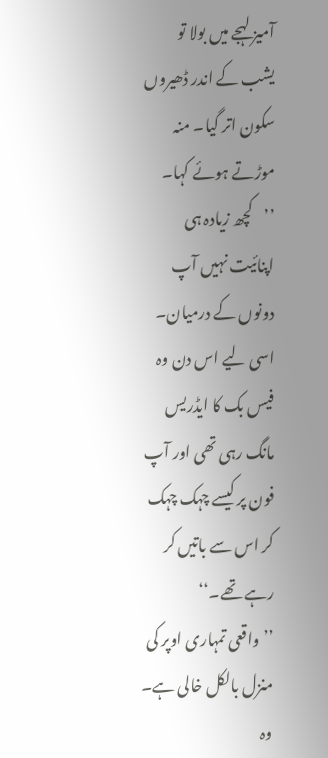آمیز لہجے میں بولا تو یشب کے اندر ڈھیروں سکون اتر گیا۔ منہ موڑتے ہوئے کہا۔
’’کچھ زیادہ ہی اپنائیت نہیں آپ دونوں کے درمیان۔ اسی لیے اس دن وہ فیس بک کا ایڈریس مانگ رہی تھی اور آپ فون پر کیسے چہک چہک کر اس سے باتیں کر رہے تھے۔‘‘
’’واقعی تمہاری اوپر کی منزل بالکل خالی ہے۔ وہ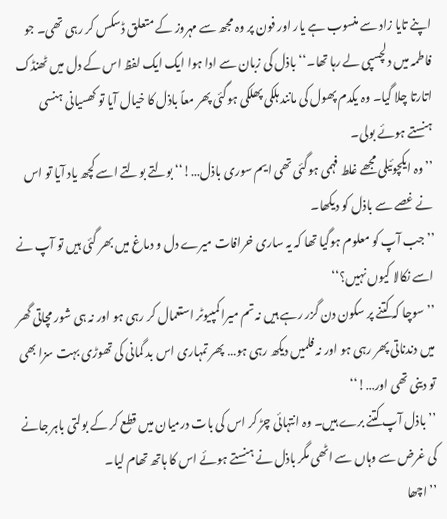اپنے تایا زاد سے منسوب ہے یار اور فون پر وہ مجھ سے مہروز کے متعلق ڈسکس کر رہی تھی۔ جو فاطمہ میں دلچسپی لے رہا تھا۔‘‘ باذل کی زبان سے ادا ہوا ایک ایک لفظ اس کے دل میں ٹھنڈک اتارتا چلا گیا۔ وہ یکدم پھول کی مانند ہلکی پھلکی ہوگئی پھر معاً باذل کا خیال آیا تو کھسیانی ہنسی ہنستے ہوئے بولی۔
’’وہ ایکچوئیلی مجھے غلط فہمی ہوگئی تھی ایم سوری باذل…!‘‘ بولتے بولتے اسے کچھ یاد آیا تو اس نے غصے سے باذل کو دیکھا۔
’’جب آپ کو معلوم ہوگیا تھا کہ یہ ساری خرافات میرے دل و دماغ میں بھر گئی ہیں تو آپ نے اسے نکالا کیوں نہیں؟‘‘
’’سوچا کہ کتنے پر سکون دن گزر رہے ہیں نہ تم میرا کمپیوٹر استعمال کر رہی ہو اور نہ ہی شور مچاتی گھر میں دندناتی پھر رہی ہو اور نہ فلمیں دیکھ رہی ہو… پھر تمہاری اس بد گمانی کی تھوڑی بہت سزا بھی تو دینی تھی اور…!‘‘
’’باذل آپ کتنے برے ہیں۔ وہ انتہائی چڑ کر اس کی بات درمیان میں قطع کر کے بولتی باہر جانے کی غرض سے وہاں سے اٹھی مگر باذل نے ہنستے ہوئے اس کا ہاتھ تھام لیا۔
’’اچھا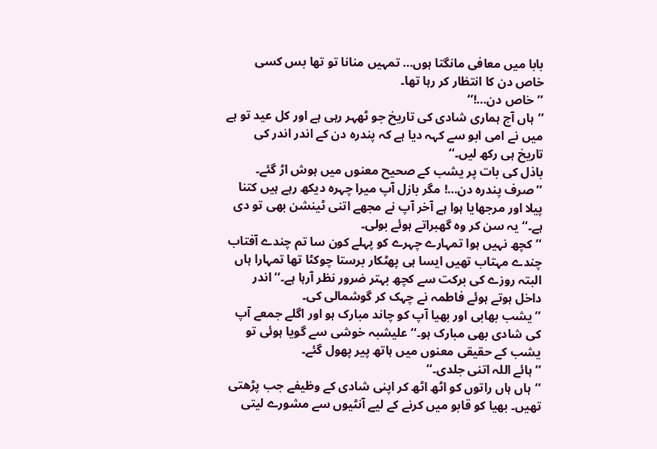بابا میں معافی مانگتا ہوں… تمہیں منانا تو تھا بس کسی خاص دن کا انتظار کر رہا تھا۔
’’خاص دن…!‘‘
’’ہاں آج ہماری شادی کی تاریخ جو ٹھہر رہی ہے اور کل عید تو ہے میں نے امی ابو سے کہہ دیا ہے کہ پندرہ دن کے اندر اندر کی تاریخ ہی رکھ لیں۔‘‘
باذل کی بات پر یشب کے صحیح معنوں میں ہوش اڑ گئے۔
’’صرف پندرہ دن…! مگر بازل آپ میرا چہرہ دیکھ رہے ہیں کتنا پیلا اور مرجھایا ہوا ہے آخر آپ نے مجھے اتنی ٹینشن بھی تو دی ہے۔‘‘ یہ سن کر وہ گھبراتے ہوئے بولی۔
’’کچھ نہیں ہوا تمہارے چہرے کو پہلے کون سا تم چندے آفتاب چندے مہتاب تھیں ایسا ہی پھٹکار برستا چوکٹا تھا تمہارا ہاں البتہ روزے کی برکت سے کچھ بہتر ضرور نظر آرہا ہے۔‘‘ اندر داخل ہوتے ہوئے فاطمہ نے چہک کر گوشمالی کی۔
’’یشب بھابی اور بھیا آپ کو چاند مبارک ہو اور اگلے جمعے آپ کی شادی بھی مبارک ہو۔‘‘ علیشبہ خوشی سے گویا ہوئی تو یشب کے حقیقی معنوں میں ہاتھ پیر پھول گئے۔
’’ہائے اللہ اتنی جلدی۔‘‘
’’ہاں ہاں راتوں کو اٹھ اٹھ کر اپنی شادی کے وظیفے جب پڑھتی تھیں۔ بھیا کو قابو میں کرنے کے لیے آنٹیوں سے مشورے لیتی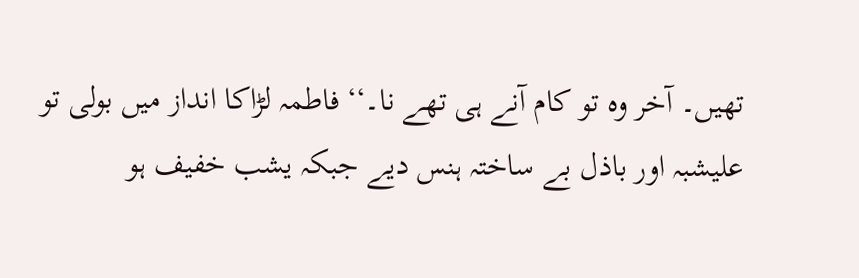تھیں۔ آخر وہ تو کام آنے ہی تھے نا۔‘‘ فاطمہ لڑاکا انداز میں بولی تو علیشبہ اور باذل بے ساختہ ہنس دیے جبکہ یشب خفیف ہو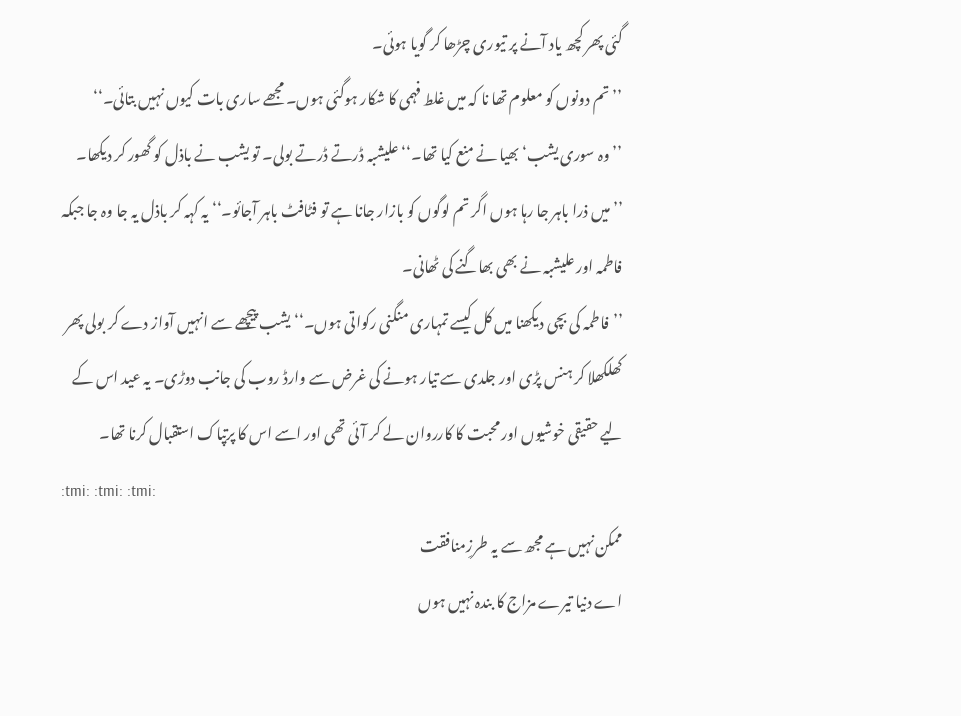گئی پھر کچھ یاد آنے پر تیوری چڑھا کر گویا ہوئی۔
’’تم دونوں کو معلوم تھا نا کہ میں غلط فہمی کا شکار ہوگئی ہوں۔ مجھے ساری بات کیوں نہیں بتائی۔‘‘
’’وہ سوری یشب‘ بھیا نے منع کیا تھا۔‘‘ علیشبہ ڈرتے ڈرتے بولی۔ تو یشب نے باذل کو گھور کر دیکھا۔
’’میں ذرا باہر جا رہا ہوں اگر تم لوگوں کو بازار جانا ہے تو فٹافٹ باہر آجائو۔‘‘ یہ کہہ کر باذل یہ جا وہ جا جبکہ فاطمہ اور علیشبہ نے بھی بھاگنے کی ٹھانی۔
’’فاطمہ کی بچی دیکھنا میں کل کیسے تمہاری منگنی رکواتی ہوں۔‘‘ یشب پیچھے سے انہیں آواز دے کر بولی پھر کھلکھلا کر ہنس پڑی اور جلدی سے تیار ہونے کی غرض سے وارڈ روب کی جانب دوڑی۔ یہ عید اس کے لیے حقیقی خوشیوں اور محبت کا کارروان لے کر آئی تھی اور اسے اس کا پرتپاک استقبال کرنا تھا۔
:tmi: :tmi: :tmi:
ممکن نہیں ہے مجھ سے یہ طرزِمنافقت
اے دنیا تیرے مزاج کا بندہ نہیں ہوں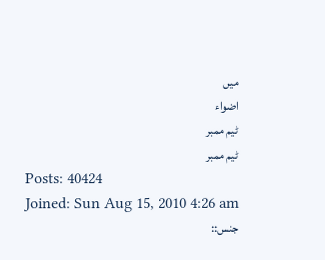میں
اضواء
ٹیم ممبر
ٹیم ممبر
Posts: 40424
Joined: Sun Aug 15, 2010 4:26 am
جنس::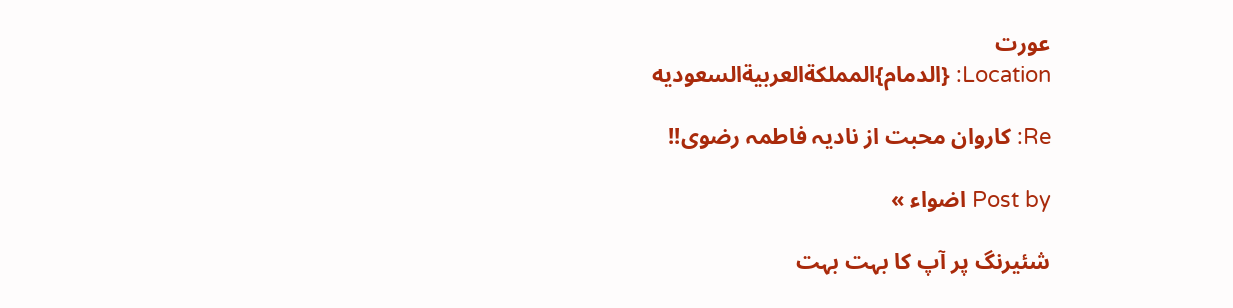عورت
Location: {الدمام}المملكةالعربيةالسعوديه

Re: کاروان محبت از نادیہ فاطمہ رضوی!!

Post by اضواء »

شئیرنگ پر آپ کا بہت بہت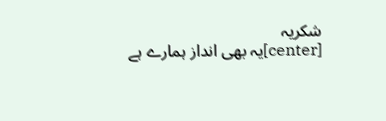شکریہ
[center]یہ بھی انداز ہمارے ہے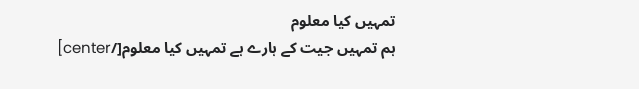تمہیں کیا معلوم
ہم تمہیں جیت کے ہارے ہے تمہیں کیا معلوم[/center]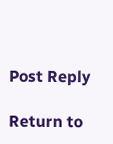Post Reply

Return to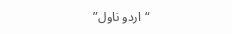“اردو ناول”